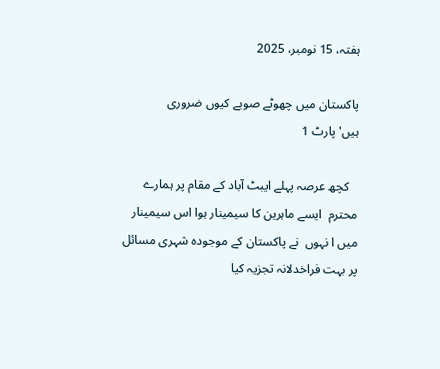ہفتہ، 15 نومبر، 2025

پاکستان میں چھوٹے صوبے کیوں ضروری ہیں'پارٹ 1

   کچھ عرصہ پہلے ایبٹ آباد کے مقام پر ہمارے محترم  ایسے ماہرین کا سیمینار ہوا اس سیمینار میں ا نہوں  نے پاکستان کے موجودہ شہری مسائل پر بہت فراخدلانہ تجزیہ کیا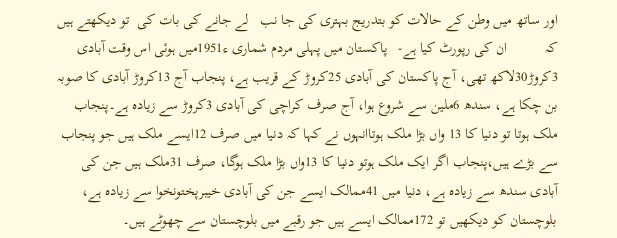اور ساتھ میں وطن کے حالات کو بتدریج بہتری کی جا نب   لے جانے کی بات کی  تو دیکھتے ہیں  کہ          ان کی رپورٹ کیا ہے-   پاکستان میں پہلی مردم شماری ء1951میں ہوئی اس وقت آبادی 3کروڑ30لاکھ تھی، آج پاکستان کی آبادی 25کروڑ کے قریب ہے، پنجاب آج 13کروڑ آبادی کا صوبہ بن چکا ہے، سندھ 6ملین سے شروع ہوا، آج صرف کراچی کی آبادی 3کروڑ سے زیادہ ہے۔پنجاب ملک ہوتا تو دنیا کا 13 واں بڑا ملک ہوتاانہوں نے کہا کہ دنیا میں صرف 12ایسے ملک ہیں جو پنجاب سے بڑے ہیں،پنجاب اگر ایک ملک ہوتو دنیا کا 13واں بڑا ملک ہوگا، صرف 31ملک ہیں جن کی آبادی سندھ سے زیادہ ہے، دنیا میں 41ممالک ایسے جن کی آبادی خیبرپختونخوا سے زیادہ ہے، بلوچستان کو دیکھیں تو 172ممالک ایسے ہیں جو رقبے میں بلوچستان سے چھوٹے ہیں۔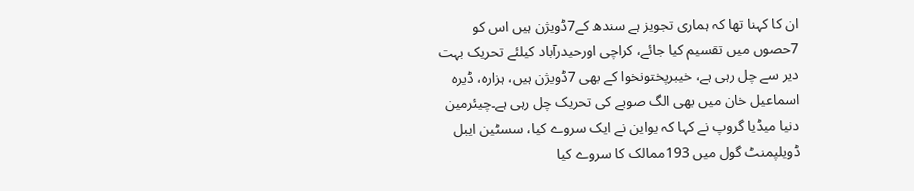ان کا کہنا تھا کہ ہماری تجویز ہے سندھ کے7ڈویژن ہیں اس کو 7حصوں میں تقسیم کیا جائے، کراچی اورحیدرآباد کیلئے تحریک بہت دیر سے چل رہی ہے، خیبرپختونخوا کے بھی 7ڈویژن ہیں، ہزارہ، ڈیرہ اسماعیل خان میں بھی الگ صوبے کی تحریک چل رہی ہے۔چیئرمین دنیا میڈیا گروپ نے کہا کہ یواین نے ایک سروے کیا، سسٹین ایبل ڈویلپمنٹ گول میں 193ممالک کا سروے کیا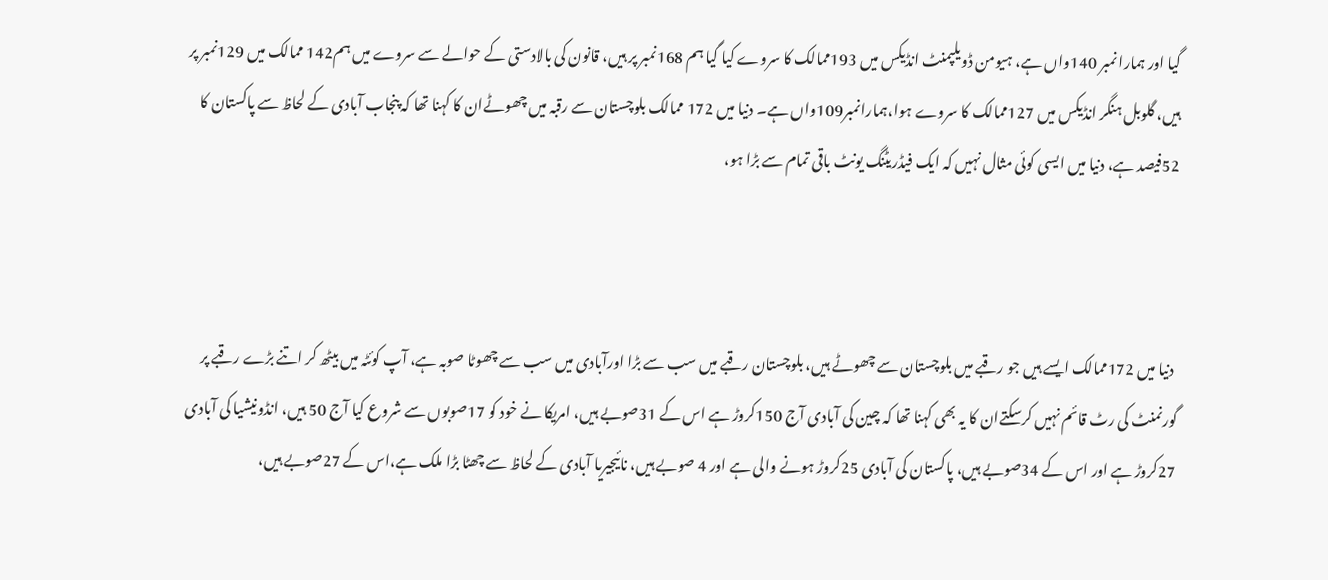گیا اور ہمارا نمبر 140واں ہے، ہیومن ڈویلپمنٹ انڈیکس میں 193ممالک کا سروے کیا گیا ہم 168نمبر پر ہیں، قانون کی بالادستی کے حوالے سے سروے میں ہم142 ممالک میں 129نمبر پر ہیں، گلوبل ہنگر انڈیکس میں 127ممالک کا سروے ہوا،ہمارانمبر109واں ہے۔ دنیا میں 172 ممالک بلوچستان سے رقبہ میں چھوٹےان کا کہنا تھا کہ پنجاب آبادی کے لحاظ سے پاکستان کا 52فیصد ہے، دنیا میں ایسی کوئی مثال نہیں کہ ایک فیڈریٹنگ یونٹ باقی تمام سے بڑا ہو،



 دنیا میں 172ممالک ایسے ہیں جو رقبے میں بلوچستان سے چھوٹے ہیں، بلوچستان رقبے میں سب سے بڑا اورآبادی میں سب سے چھوٹا صوبہ ہے، آپ کوئٹہ میں بیٹھ کر اتنے بڑے رقبے پر گورنمنٹ کی رٹ قائم نہیں کرسکتےان کا یہ بھی کہنا تھا کہ چین کی آبادی آج 150کروڑ ہے اس کے 31صوبے ہیں، امریکا نے خود کو 17صوبوں سے شروع کیا آج 50 ہیں، انڈونیشیا کی آبادی 27کروڑ ہے اور اس کے 34صوبے ہیں، پاکستان کی آبادی 25کروڑ ہونے والی ہے اور 4 صوبے ہیں، نائیجیریا آبادی کے لحاظ سے چھٹا بڑا ملک ہے،اس کے 27صوبے ہیں،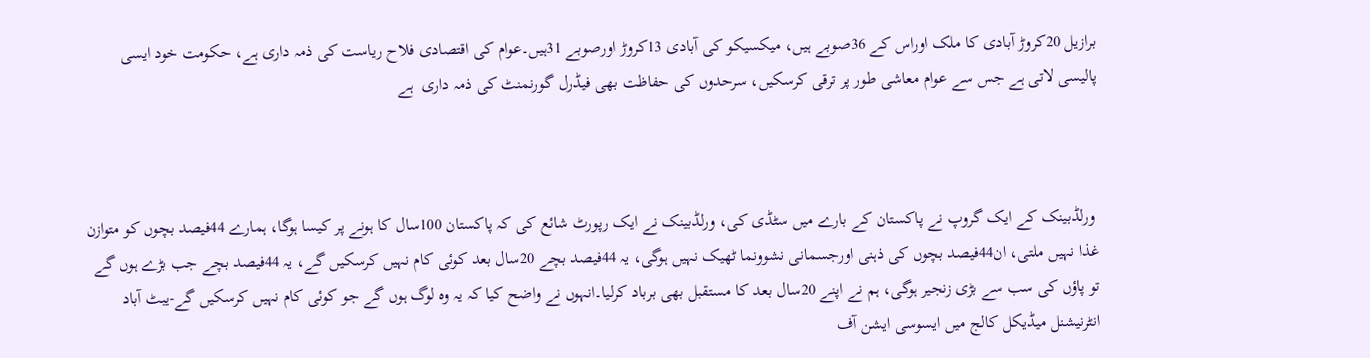برازیل 20کروڑ آبادی کا ملک اوراس کے 36صوبے ہیں، میکسیکو کی آبادی 13کروڑ اورصوبے 31ہیں۔عوام کی اقتصادی فلاح ریاست کی ذمہ داری ہے، حکومت خود ایسی پالیسی لاتی ہے جس سے عوام معاشی طور پر ترقی کرسکیں، سرحدوں کی حفاظت بھی فیڈرل گورنمنٹ کی ذمہ داری  ہے



 ورلڈبینک کے ایک گروپ نے پاکستان کے بارے میں سٹڈی کی، ورلڈبینک نے ایک رپورٹ شائع کی کہ پاکستان 100سال کا ہونے پر کیسا ہوگا، ہمارے 44فیصد بچوں کو متوازن غذا نہیں ملتی، ان44فیصد بچوں کی ذہنی اورجسمانی نشوونما ٹھیک نہیں ہوگی، یہ 44فیصد بچے 20سال بعد کوئی کام نہیں کرسکیں گے، یہ 44فیصد بچے جب بڑے ہوں گے تو پاؤں کی سب سے بڑی زنجیر ہوگی، ہم نے اپنے 20سال بعد کا مستقبل بھی برباد کرلیا۔انہوں نے واضح کیا کہ یہ وہ لوگ ہوں گے جو کوئی کام نہیں کرسکیں گے-یبٹ آباد انٹرنیشنل میڈیکل کالج میں ایسوسی ایشن آف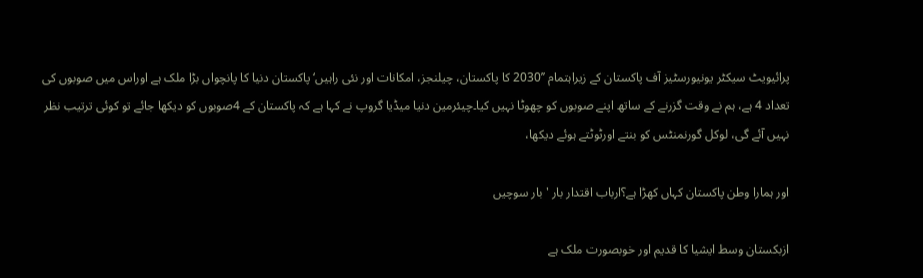پرائیویٹ سیکٹر یونیورسٹیز آف پاکستان کے زیراہتمام ’’2030 کا پاکستان، چیلنجز، امکانات اور نئی راہیں‘ پاکستان دنیا کا پانچواں بڑا ملک ہے اوراس میں صوبوں کی تعداد 4 ہے، ہم نے وقت گزرنے کے ساتھ اپنے صوبوں کو چھوٹا نہیں کیا۔چیئرمین دنیا میڈیا گروپ نے کہا ہے کہ پاکستان کے 4صوبوں کو دیکھا جائے تو کوئی ترتیب نظر نہیں آئے گی، لوکل گورنمنٹس کو بنتے اورٹوٹتے ہوئے دیکھا،

اور ہمارا وطن پاکستان کہاں کھڑا ہے؟ارباب اقتدار بار ' بار سوچیں

ازبکستان وسط ایشیا کا قدیم اور خوبصورت ملک ہے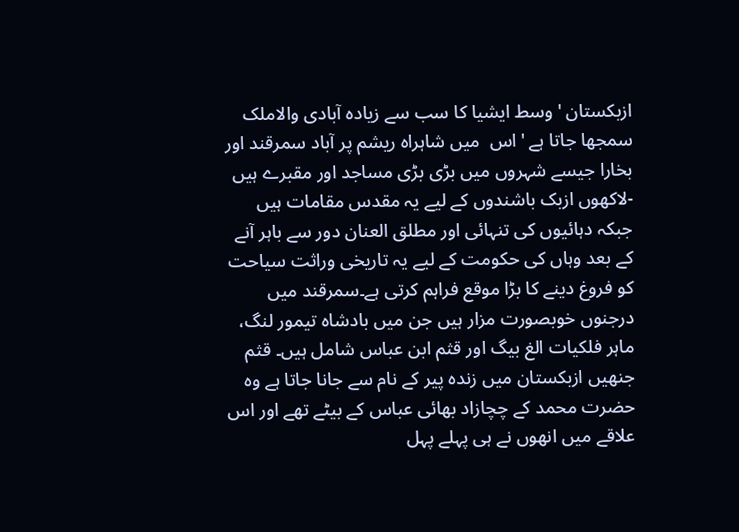ازبکستان 'وسط ایشیا کا سب سے زیادہ آبادی والاملک سمجھا جاتا ہے 'اس  میں شاہراہ ریشم پر آباد سمرقند اور بخارا جیسے شہروں میں بڑی بڑی مساجد اور مقبرے ہیں -لاکھوں ازبک باشندوں کے لیے یہ مقدس مقامات ہیں جبکہ دہائیوں کی تنہائی اور مطلق العنان دور سے باہر آنے کے بعد وہاں کی حکومت کے لیے یہ تاریخی وراثت سیاحت کو فروغ دینے کا بڑا موقع فراہم کرتی ہے۔سمرقند میں درجنوں خوبصورت مزار ہیں جن میں بادشاہ تیمور لنگ، ماہر فلکیات الغ بیگ اور قثم ابن عباس شامل ہیں۔ قثم جنھیں ازبکستان میں زندہ پیر کے نام سے جانا جاتا ہے وہ حضرت محمد کے چچازاد بھائی عباس کے بیٹے تھے اور اس علاقے میں انھوں نے ہی پہلے پہل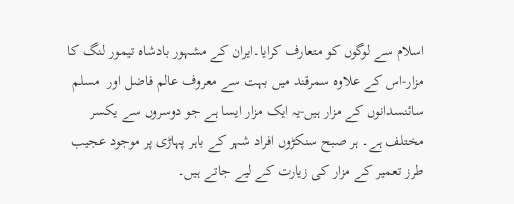اسلام سے لوگوں کو متعارف کرایا۔ایران کے مشہور بادشاہ تیمور لنگ کا مزار-اس کے علاوہ سمرقند میں بہت سے معروف عالم فاضل اور  مسلم سائنسدانوں کے مزار ہیں-یہ ایک مزار ایسا ہے جو دوسروں سے یکسر مختلف ہے۔ ہر صبح سنکڑوں افراد شہر کے باہر پہاڑی پر موجود عجیب طرز تعمیر کے مزار کی زیارت کے لیے جاتے ہیں۔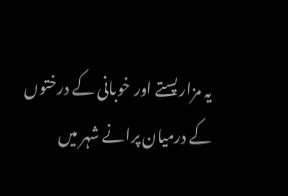یہ مزار پستے اور خوبانی کے درختوں کے درمیان پرانے شہر میں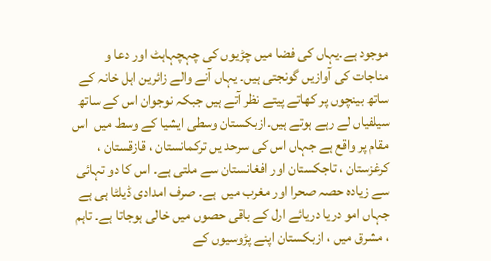موجود ہے۔یہاں کی فضا میں چڑیوں کی چہچہاہٹ اور دعا و مناجات کی آوازیں گونجتی ہیں۔ یہاں آنے والے زائرین اہل خانہ کے ساتھ بینچوں پر کھاتے پیتے نظر آتے ہیں جبکہ نوجوان اس کے ساتھ سیلفیاں لے رہے ہوتے ہیں۔ازبکستان وسطی ایشیا کے وسط میں  اس مقام پر واقع ہے جہاں اس کی سرحد یں ترکمانستان ، قازقستان ، کرغزستان ، تاجکستان اور افغانستان سے ملتی ہے۔ اس کا دو تہائی سے زیادہ حصہ صحرا اور مغرب میں  ہے۔ صرف امدادی ڈیلٹا ہی ہے جہاں امو دریا دریائے ارل کے باقی حصوں میں خالی ہوجاتا ہے۔ تاہم ، مشرق میں ، ازبکستان اپنے پڑوسیوں کے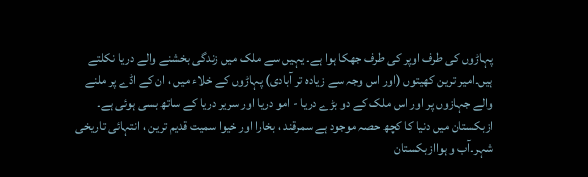پہاڑوں کی طرف اوپر کی طرف جھکا ہوا ہے۔ یہیں سے ملک میں زندگی بخشنے والے دریا نکلتے ہیں۔امیر ترین کھیتوں (اور اس وجہ سے زیادہ تر آبادی) پہاڑوں کے خلاء میں ، ان کے اڈے پر ملنے والے جہازوں پر اور اس ملک کے دو بڑے دریا - امو دریا اور سریر دریا کے ساتھ بسی ہوئی ہے۔ ازبکستان میں دنیا کا کچھ حصہ موجود ہے سمرقند ، بخارا اور خیوا سمیت قدیم ترین ، انتہائی تاریخی شہر۔آب و ہواازبکستان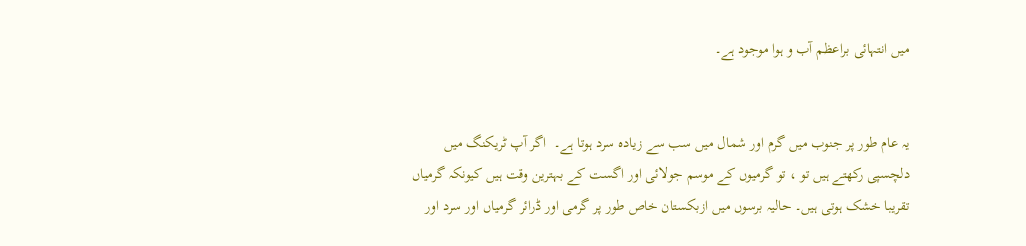میں انتہائی براعظم آب و ہوا موجود ہے۔


یہ عام طور پر جنوب میں گرم اور شمال میں سب سے زیادہ سرد ہوتا ہے۔  اگر آپ ٹریکنگ میں دلچسپی رکھتے ہیں تو ، تو گرمیوں کے موسم جولائی اور اگست کے بہترین وقت ہیں کیونکہ گرمیاں تقریبا خشک ہوتی ہیں۔ حالیہ برسوں میں ازبکستان خاص طور پر گرمی اور ڈرائر گرمیاں اور سرد اور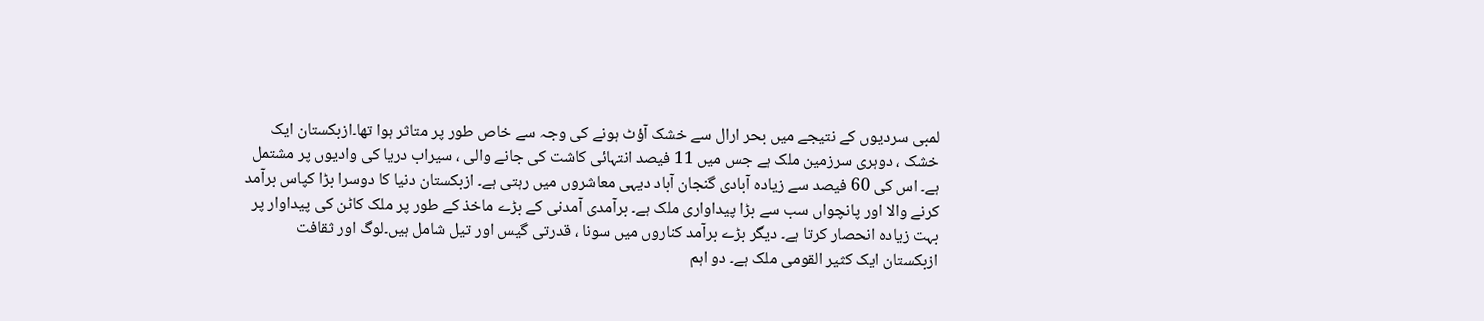لمبی سردیوں کے نتیجے میں بحر ارال سے خشک آؤٹ ہونے کی وجہ سے خاص طور پر متاثر ہوا تھا۔ازبکستان ایک خشک ، دوہری سرزمین ملک ہے جس میں 11 فیصد انتہائی کاشت کی جانے والی ، سیراب دریا کی وادیوں پر مشتمل ہے۔ اس کی 60 فیصد سے زیادہ آبادی گنجان آباد دیہی معاشروں میں رہتی ہے۔ ازبکستان دنیا کا دوسرا بڑا کپاس برآمد کرنے والا اور پانچواں سب سے بڑا پیداواری ملک ہے۔ برآمدی آمدنی کے بڑے ماخذ کے طور پر ملک کاٹن کی پیداوار پر بہت زیادہ انحصار کرتا ہے۔ دیگر بڑے برآمد کناروں میں سونا ، قدرتی گیس اور تیل شامل ہیں۔لوگ اور ثقافت ازبکستان ایک کثیر القومی ملک ہے۔ دو اہم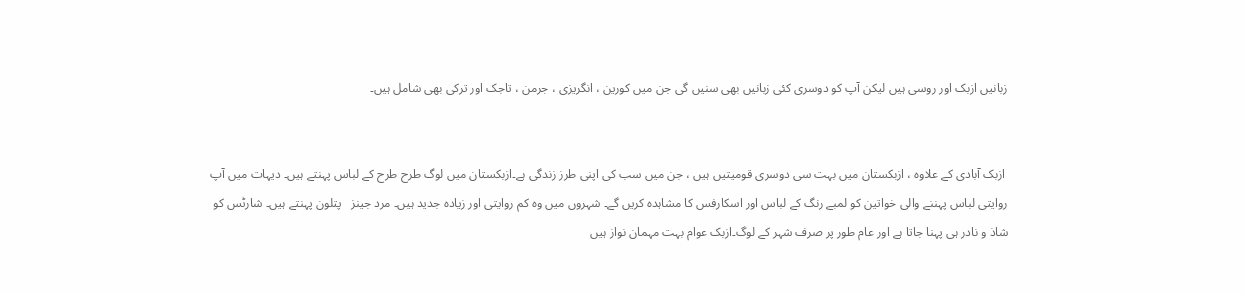زبانیں ازبک اور روسی ہیں لیکن آپ کو دوسری کئی زبانیں بھی سنیں گی جن میں کورین ، انگریزی ، جرمن ، تاجک اور ترکی بھی شامل ہیں۔


 ازبک آبادی کے علاوہ ، ازبکستان میں بہت سی دوسری قومیتیں ہیں ، جن میں سب کی اپنی طرز زندگی ہے۔ازبکستان میں لوگ طرح طرح کے لباس پہنتے ہیں۔ دیہات میں آپ روایتی لباس پہننے والی خواتین کو لمبے رنگ کے لباس اور اسکارفس کا مشاہدہ کریں گے۔ شہروں میں وہ کم روایتی اور زیادہ جدید ہیں۔ مرد جینز   پتلون پہنتے ہیں۔ شارٹس کو شاذ و نادر ہی پہنا جاتا ہے اور عام طور پر صرف شہر کے لوگ۔ازبک عوام بہت مہمان نواز ہیں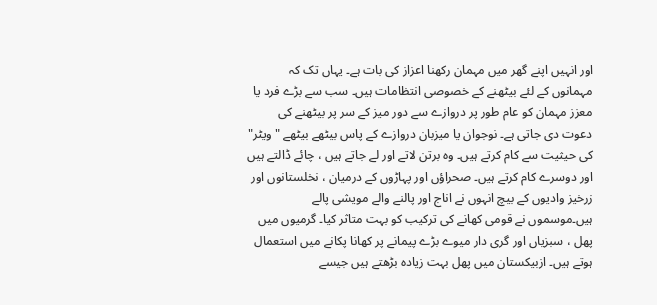اور انہیں اپنے گھر میں مہمان رکھنا اعزاز کی بات ہے۔ یہاں تک کہ مہمانوں کے لئے بیٹھنے کے خصوصی انتظامات ہیں۔ سب سے بڑے فرد یا معزز مہمان کو عام طور پر دروازے سے دور میز کے سر پر بیٹھنے کی دعوت دی جاتی ہے۔ نوجوان یا میزبان دروازے کے پاس بیٹھے بیٹھے "ویٹر" کی حیثیت سے کام کرتے ہیں۔ وہ برتن لاتے اور لے جاتے ہیں ، چائے ڈالتے ہیں اور دوسرے کام کرتے ہیں۔ صحراؤں اور پہاڑوں کے درمیان ، نخلستانوں اور زرخیز وادیوں کے بیچ انہوں نے اناج اور پالنے والے مویشی پالے ہیں۔موسموں نے قومی کھانے کی ترکیب کو بہت متاثر کیا۔ گرمیوں میں پھل ، سبزیاں اور گری دار میوے بڑے پیمانے پر کھانا پکانے میں استعمال ہوتے ہیں۔ ازبیکستان میں پھل بہت زیادہ بڑھتے ہیں جیسے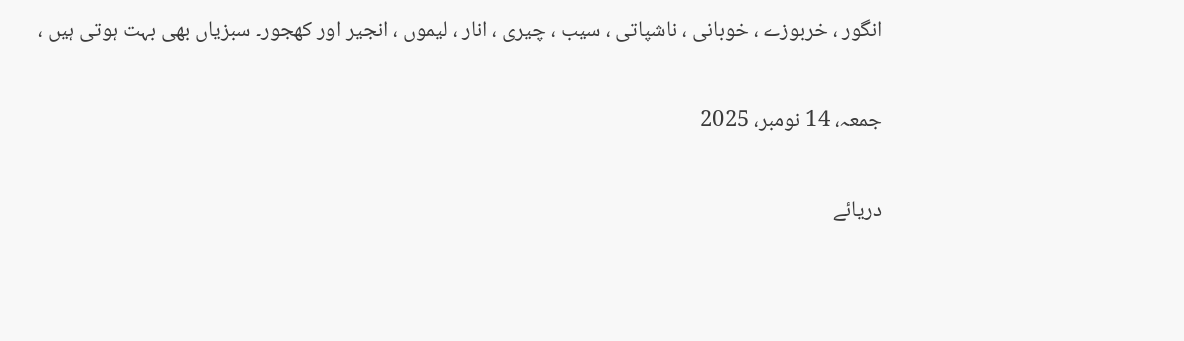انگور ، خربوزے ، خوبانی ، ناشپاتی ، سیب ، چیری ، انار ، لیموں ، انجیر اور کھجور۔ سبزیاں بھی بہت ہوتی ہیں ،

جمعہ، 14 نومبر، 2025

دریائے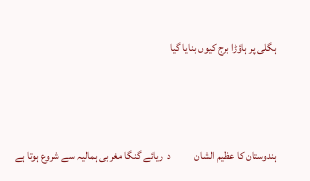ہگلی پر ہاؤڑا برج کیوں بنایا گیا



ہندوستان کا عظیم الشان           د  ریائے گنگا مغربی ہمالیہ سے شروع ہوتا ہے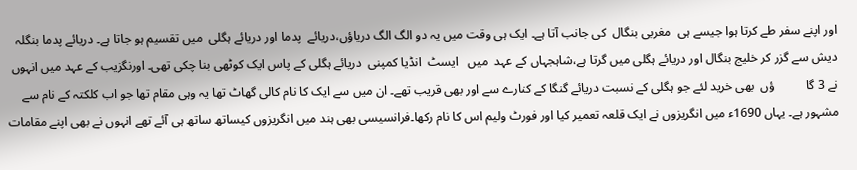اور اپنے سفر طے کرتا ہوا جیسے ہی  مغربی بنگال  کی جانب آتا ہے۔ ایک ہی وقت میں یہ دو الگ الگ دریاؤں،دریائے  پدما اور دریائے ہگلی  میں تقسیم ہو جاتا ہے۔ دریائے پدما بنگلہ دیش سے گزر کر خلیج بنگال اور دریائے ہگلی میں گرتا ہے،شاہجہاں کے عہد  میں   ایسٹ  انڈیا کمپنی  دریائے ہگلی کے پاس ایک کوٹھی بنا چکی تھی۔ اورنگزیب کے عہد میں انہوں نے 3 گا          ؤں  بھی خرید لئے جو ہگلی کے نسبت دریائے گنگا کے کنارے سے اور بھی قریب تھے۔ ان میں سے ایک کا نام کالی گھاٹ تھا یہ وہی مقام تھا جو اب کلکتہ کے نام سے مشہور ہے۔ یہاں 1690ء میں انگریزوں نے ایک قلعہ تعمیر کیا اور فورٹ ولیم اس کا نام رکھا۔فرانسیسی بھی ہند میں انگریزوں کیساتھ ساتھ ہی آئے تھے انہوں نے بھی اپنے مقامات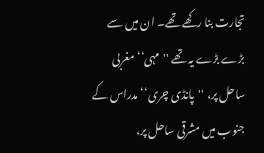تجارت بنا رکھے تھے۔ ان میں سے بڑے بڑے یہ تھے ''مہی‘‘ مغربی ساحل پر، ''پانڈی چری‘‘ مدراس کے جنوب میں مشرقی ساحل پر،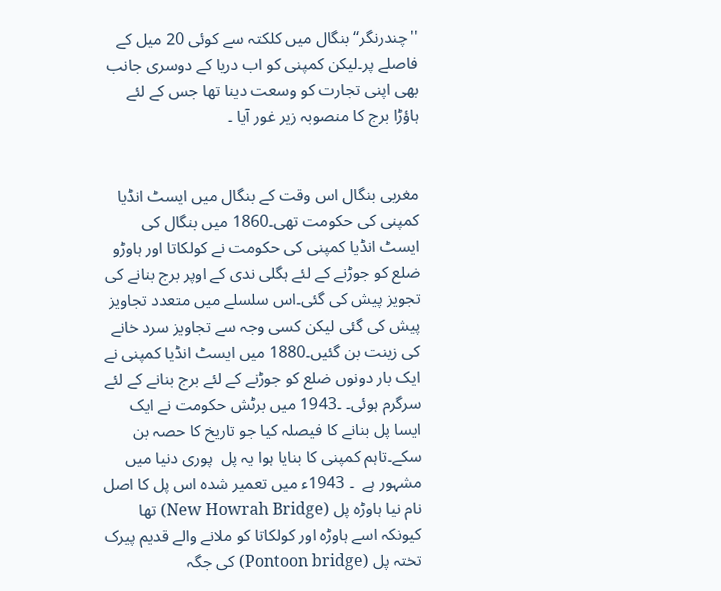''چندرنگر‘‘ بنگال میں کلکتہ سے کوئی 20 میل کے فاصلے پر۔لیکن کمپنی کو اب دریا کے دوسری جانب بھی اپنی تجارت کو وسعت دینا تھا جس کے لئے ہاؤڑا برج کا منصوبہ زیر غور آیا ۔


مغربی بنگال اس وقت کے بنگال میں ایسٹ انڈیا کمپنی کی حکومت تھی۔1860 میں بنگال کی ایسٹ انڈیا کمپنی کی حکومت نے کولکاتا اور ہاوڑو ضلع کو جوڑنے کے لئے ہگلی ندی کے اوپر برج بنانے کی تجویز پیش کی گئی۔اس سلسلے میں متعدد تجاویز پیش کی گئی لیکن کسی وجہ سے تجاویز سرد خانے کی زینت بن گئیں۔1880 میں ایسٹ انڈیا کمپنی نے ایک بار دونوں ضلع کو جوڑنے کے لئے برج بنانے کے لئے سرگرم ہوئی۔ ۔1943 میں برٹش حکومت نے ایک ایسا پل بنانے کا فیصلہ کیا جو تاریخ کا حصہ بن سکے۔تاہم کمپنی کا بنایا ہوا یہ پل  پوری دنیا میں مشہور ہے  ۔ 1943ء میں تعمیر شدہ اس پل کا اصل نام نیا ہاوڑہ پل (New Howrah Bridge) تھا کیونکہ اسے ہاوڑہ اور کولکاتا کو ملانے والے قدیم پیرک تختہ پل (Pontoon bridge) کی جگہ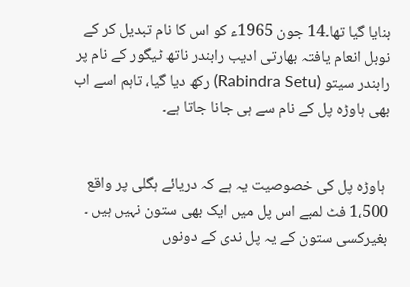بنایا گیا تھا۔14 جون 1965ء کو اس کا نام تبدیل کر کے نوبل انعام یافتہ بھارتی ادیب رابندر ناتھ ٹیگور کے نام پر رابندر سیتو (Rabindra Setu) رکھ دیا گیا، تاہم اسے اب بھی ہاوڑہ پل کے نام سے ہی جانا جاتا ہے۔


 ہاوڑہ پل کی خصوصیت یہ ہے کہ دریائے ہگلی پر واقع 1،500 فٹ لمبے اس پل میں ایک بھی ستون نہیں ہیں ۔ بغیرکسی ستون کے یہ پل ندی کے دونوں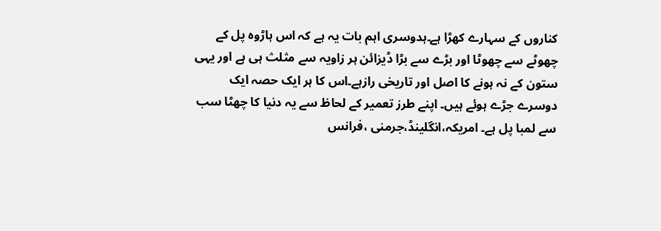کناروں کے سہارے کھڑا ہے۔ہدوسری اہم بات یہ ہے کہ اس ہاڑوہ پل کے چھوٹے سے چھوٹا اور بڑے سے بڑا ڈیزائن ہر زاویہ سے مثلث ہی ہے اور یہی ستون کے نہ ہونے کا اصل اور تاریخی رازہے۔اس کا ہر ایک حصہ ایک دوسرے جڑے ہوئے ہیں۔ اپنے طرز تعمیر کے لحاظ سے یہ دنیا کا چھٹا سب سے لمبا پل ہے۔ امریکہ،انگلینڈ،جرمنی ،فرانس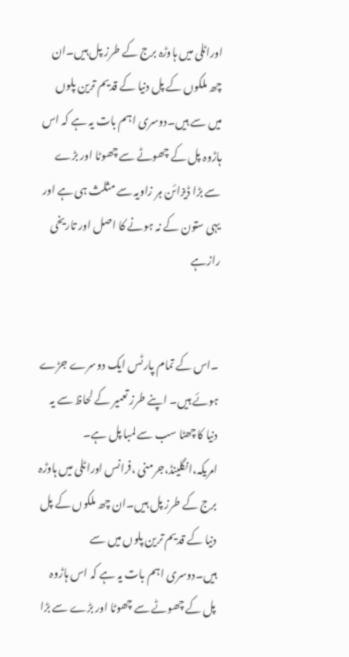اوراٹلی میں ہاوڑہ برج کے طرز پل ہیں۔ان چھ ملکوں کے پل دنیا کے قدیم ترین پلوں میں سے ہیں۔دوسری اہم بات یہ ہے کہ اس ہاڑوہ پل کے چھوٹے سے چھوٹا اور بڑے سے بڑا ڈیزائن ہر زاویہ سے مثلث ہی ہے اور یہی ستون کے نہ ہونے کا اصل اور تاریخی رازہے


۔اس کے تمام پارٹس ایک دوسرے جڑے ہوئے ہیں۔ اپنے طرز تعمیر کے لحاظ سے یہ دنیا کا چھٹا سب سے لمبا پل ہے۔ امریکہ،انگلینڈ،جرمنی ،فرانس اوراٹلی میں ہاوڑہ برج کے طرز پل ہیں۔ان چھ ملکوں کے پل دنیا کے قدیم ترین پلوں میں سے ہیں۔دوسری اہم بات یہ ہے کہ اس ہاڑوہ پل کے چھوٹے سے چھوٹا اور بڑے سے بڑا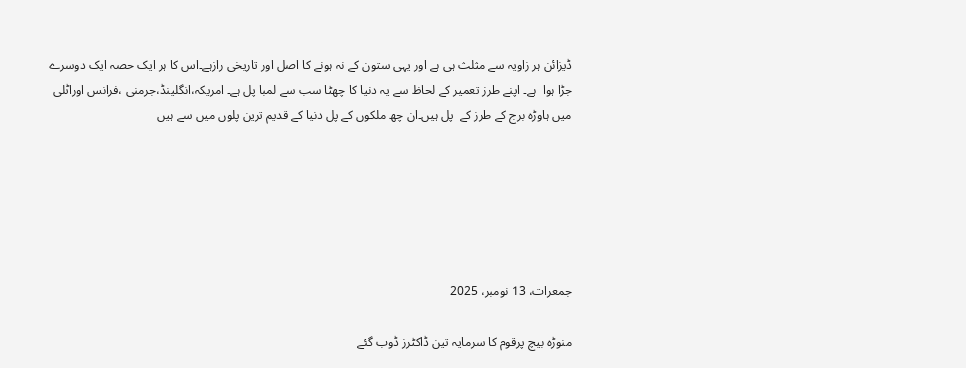ڈیزائن ہر زاویہ سے مثلث ہی ہے اور یہی ستون کے نہ ہونے کا اصل اور تاریخی رازہے۔اس کا ہر ایک حصہ ایک دوسرے جڑا ہوا  ہے۔ اپنے طرز تعمیر کے لحاظ سے یہ دنیا کا چھٹا سب سے لمبا پل ہے۔ امریکہ،انگلینڈ،جرمنی ،فرانس اوراٹلی میں ہاوڑہ برج کے طرز کے  پل ہیں۔ان چھ ملکوں کے پل دنیا کے قدیم ترین پلوں میں سے ہیں






جمعرات، 13 نومبر، 2025

منوڑہ بیچ پرقوم کا سرمایہ تین ڈاکٹرز ڈوب گئے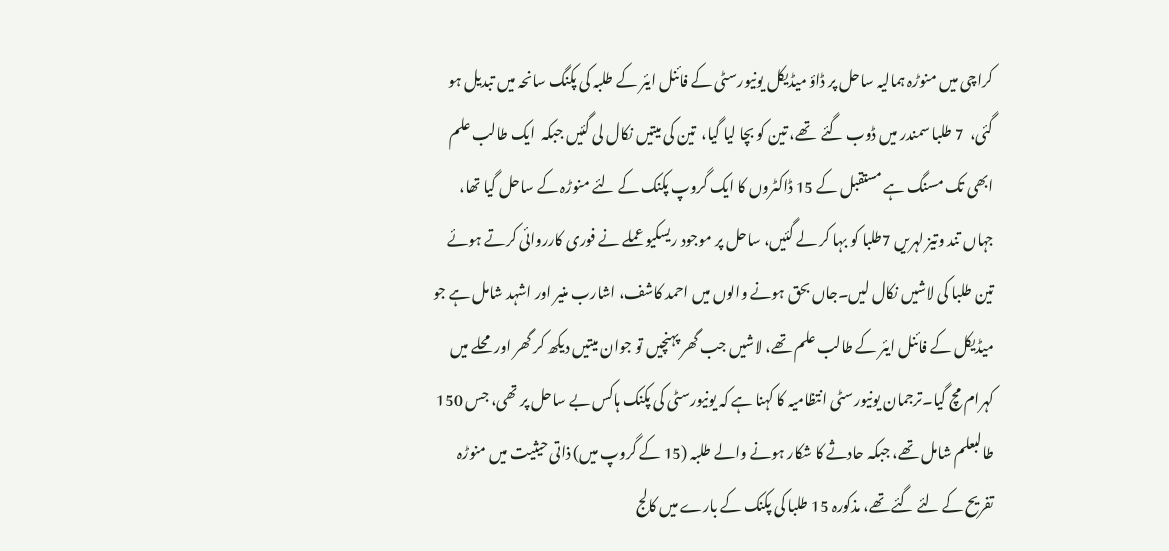کراچی میں منوڑہ ہمالیہ ساحل پر ڈاؤ میڈیکل یونیورسٹی کے فائنل ایئر کے طلبہ کی پکنگ سانحہ میں تبدیل ہو گئی،  7 طلبا سمندر میں ڈوب گئے  تھے، تین کو بچا لیا گیا،  تین کی میتیں نکال لی گئیں جبکہ  ایک طالب علم ابھی تک مسنگ ہے مستقبل کے 15 ڈاکٹروں کا ایک گروپ پکنک کے لئے منوڑہ کے ساحل گیا تھا، جہاں تند وتیز لہریں 7طلبا کو بہا کر لے گئیں، ساحل پر موجود ریسکیو عملے نے فوری کارروائی کرتے ہوئے تین طلبا کی لاشیں نکال لیں۔جاں بحق ہونے والوں میں احمد کاشف، اشارب منیر اور اشہد شامل ہے جو میڈیکل کے فائنل ایئر کے طالب علم تھے، لاشیں جب گھر پہنچیں تو جوان میتیں دیکھ کر گھر اور محلے میں کہرام مچ گیا۔ترجمان یونیورسٹی انتظامیہ کا کہنا ہے کہ یونیورسٹی کی پکنک ہاکس بے ساحل پر تھی، جس 150 طالبعلم شامل تھے، جبکہ حادثے کا شکار ہونے والے طلبہ (15 کے گروپ میں) ذاتی حیثیت میں منوڑہ تفریح کے لئے گئے تھے، مذکورہ 15 طلبا کی پکنک کے بارے میں کالج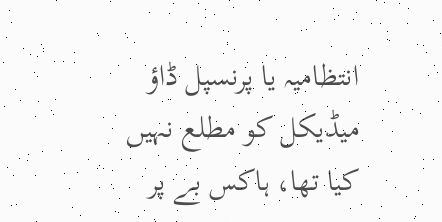انتظامیہ یا پرنسپل ڈاؤ میڈیکل کو مطلع نہیں کیا تھا، ہاکس بے پر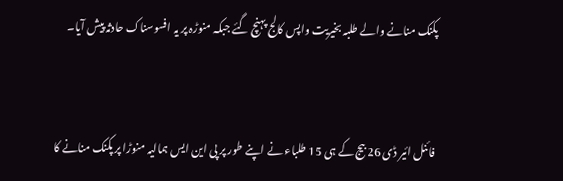پکنک منانے والے طلبہ بخیریت واپس کالج پہنچ گئے جبکہ منوڑہ پر یہ افسوسناک حادثہ پیش آیا۔


 فائنل ائیر ڈی 26 بیج کے ہی 15 طلباء نے اپنے طور پر پی این ایس ہمالیہ منوڑا پر پکنک منانے کا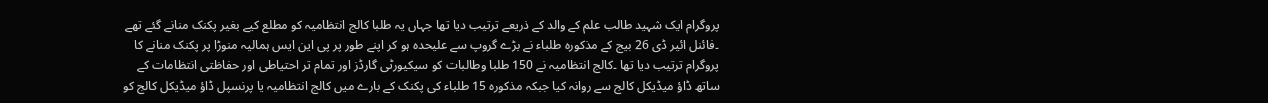پروگرام ایک شہید طالب علم کے والد کے ذریعے ترتیب دیا تھا جہاں یہ طلبا کالج انتظامیہ کو مطلع کیے بغیر پکنک منانے گئے تھے ۔فائنل ائیر ڈی 26 بیج کے مذکورہ طلباء نے بڑے گروپ سے علیحدہ ہو کر اپنے طور پر پی این ایس ہمالیہ منوڑا پر پکنک منانے کا پروگرام ترتیب دیا تھا ۔کالج انتظامیہ نے 150 طلبا وطالبات کو سیکیورٹی گارڈز اور تمام تر احتیاطی اور حفاظتی انتظامات کے ساتھ ڈاؤ میڈیکل کالج سے روانہ کیا جبکہ مذکورہ 15 طلباء کی پکنک کے بارے میں کالج انتظامیہ یا پرنسپل ڈاؤ میڈیکل کالج کو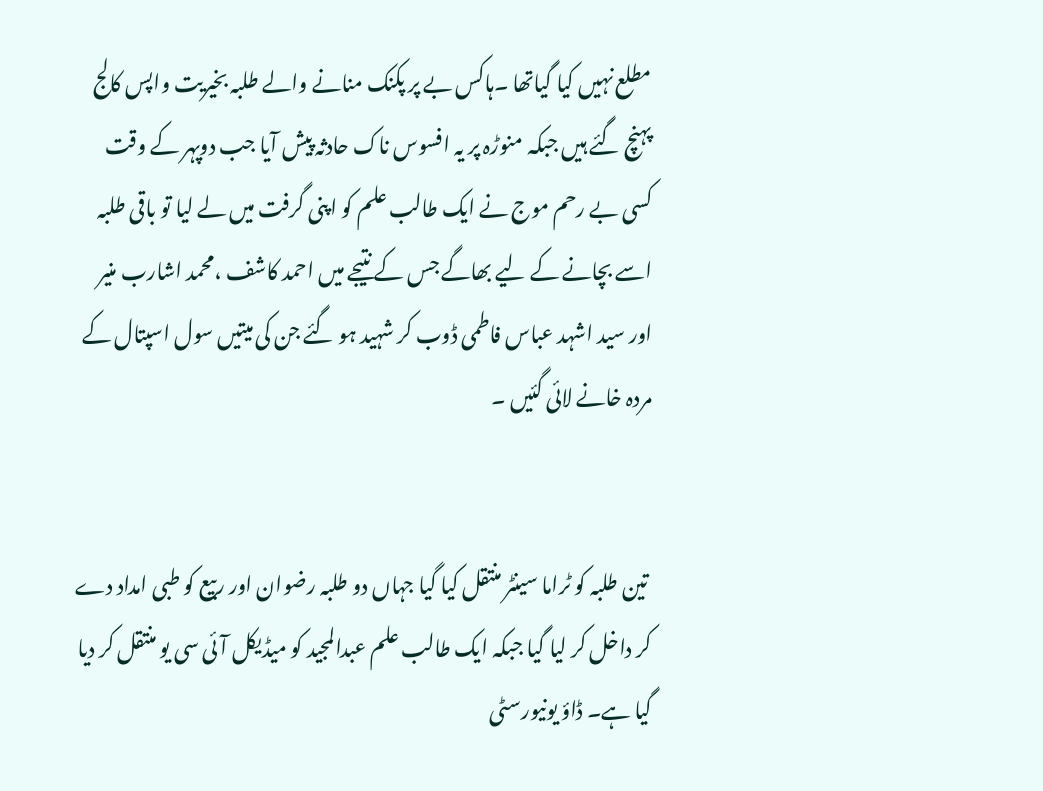مطلع نہیں کیا گیاتھا ۔ہاکس بے پر پکنک منانے والے طلبہ بخیریت واپس کالج پہنچ گئے ہیں جبکہ منوڑہ پر یہ افسوس ناک حادثہ پیش آیا جب دوپہر کے وقت کسی بے رحم موج نے ایک طالب علم کو اپنی گرفت میں لے لیا تو باقی طلبہ اسے بچانے کے لیے بھاگے جس کے نتیجے میں احمد کاشف ،محمد اشارب منیر اور سید اشہد عباس فاطمی ڈوب کر شہید ہو گئے جن کی میتیں سول اسپتال کے مردہ خانے لائی گئیں ۔


 تین طلبہ کو ٹراما سینٹر منتقل کیا گیا جہاں دو طلبہ رضوان اور ربیع کو طبی امداد دے کر داخل کر لیا گیا جبکہ ایک طالب علم عبدالمجید کو میڈیکل آئی سی یو منتقل کر دیا گیا ہے۔ ڈاؤ یونیورسٹی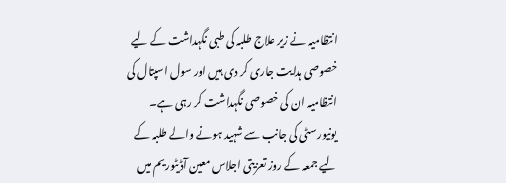انتظامیہ نے زیر علاج طلبہ کی طبی نگہداشت کے لیے خصوصی ہدایت جاری کر دی ہیں اور سول اسپتال کی انتظامیہ ان کی خصوصی نگہداشت کر رہی ہے۔ یونیورسٹی کی جانب سے شہید ہونے والے طلبہ کے لیے جمعہ کے روز تعزیتی اجلاس معین آڈیٹوریم میں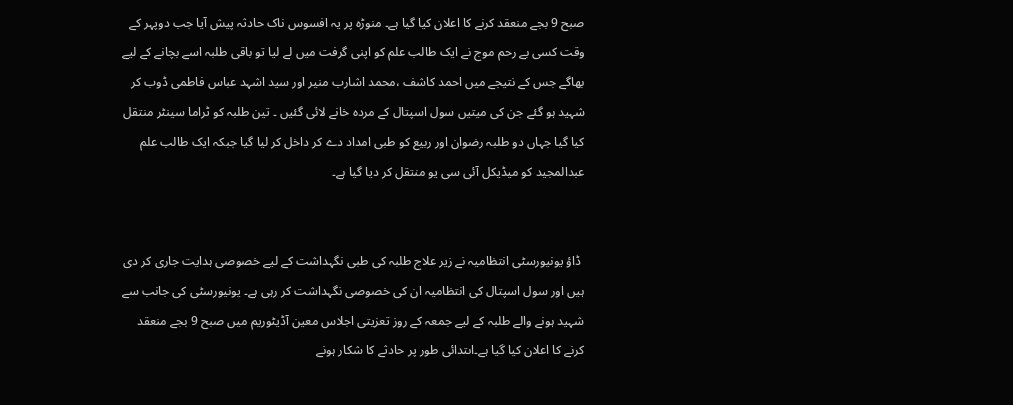صبح 9 بجے منعقد کرنے کا اعلان کیا گیا ہے۔ منوڑہ پر یہ افسوس ناک حادثہ پیش آیا جب دوپہر کے وقت کسی بے رحم موج نے ایک طالب علم کو اپنی گرفت میں لے لیا تو باقی طلبہ اسے بچانے کے لیے بھاگے جس کے نتیجے میں احمد کاشف ،محمد اشارب منیر اور سید اشہد عباس فاطمی ڈوب کر شہید ہو گئے جن کی میتیں سول اسپتال کے مردہ خانے لائی گئیں ۔ تین طلبہ کو ٹراما سینٹر منتقل کیا گیا جہاں دو طلبہ رضوان اور ربیع کو طبی امداد دے کر داخل کر لیا گیا جبکہ ایک طالب علم عبدالمجید کو میڈیکل آئی سی یو منتقل کر دیا گیا ہے۔


 ڈاؤ یونیورسٹی انتظامیہ نے زیر علاج طلبہ کی طبی نگہداشت کے لیے خصوصی ہدایت جاری کر دی ہیں اور سول اسپتال کی انتظامیہ ان کی خصوصی نگہداشت کر رہی ہے۔ یونیورسٹی کی جانب سے شہید ہونے والے طلبہ کے لیے جمعہ کے روز تعزیتی اجلاس معین آڈیٹوریم میں صبح 9 بجے منعقد کرنے کا اعلان کیا گیا ہے۔اںتدائی طور پر حادثے کا شکار ہونے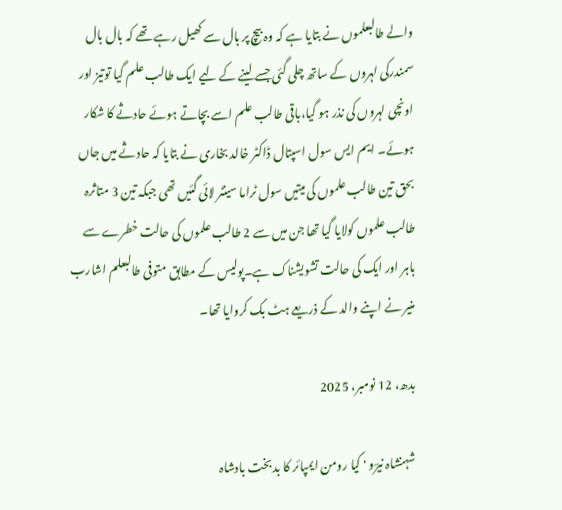والے طالبعلموں نے بتایا ہے کہ وہ بیچ پر بال سے کھیل رہے تھے کہ بال بال سمندرکی لہروں کے ساتھ چلی گئی جسے لینے کے لیے ایک طالب علم گیا توتیز اور اونچی لہروں کی نذر ہو گیا،باقی طالب علم اسے بچاتے ہوئے حادثے کا شکار ہوئے۔ ایم ایس سول اسپتال ڈاکٹر خالد بخاری نے بتایا کہ حادثے میں جاں بحق تین طالب علموں کی میتیں سول ٹراما سینٹر لائی گئیں تھی جبکہ تین 3 متاثرہ طالب علموں کولایا گیا تھا جن میں سے 2 طالب علموں کی حالت خطرے سے باہر اور ایک کی حالت تشویشناک ہے۔پولیس کے مطابق متوفی طالبعلم اشارب منیر نے اپنے والد کے ذریعے ہٹ بک کروایا تھا۔

بدھ، 12 نومبر، 2025

شہنشاہ نیرؔو ' کیا رومن ایمپائر کا بد بخت بادشاہ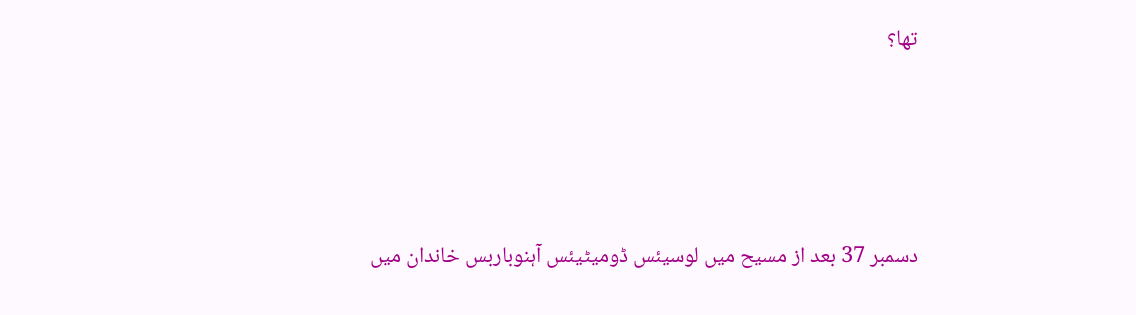تھا؟







دسمبر 37 بعد از مسیح میں لوسیئس ڈومیٹیئس آہنوباربس خاندان میں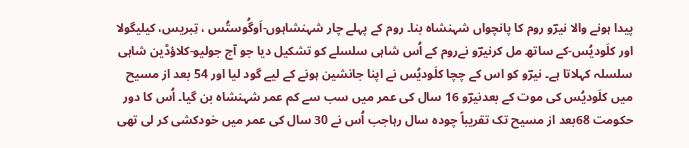پیدا ہونے والا نیرؔو روم کا پانچواں شہنشاہ بنا۔ روم کے پہلے چار شہنشاہوں-اَوگُوستُس ، تِبریس، کیلیگولا اور کلَودیُس-کے ساتھ مل کرنیرؔو نےروم کے اُس شاہی سلسلے کو تشکیل دیا جو آج جولیو-کلاؤڈین شاہی سلسلہ کہلاتا ہے۔ نیرؔو کو اس کے چچا کلَودیُس نے اپنا جانشین ہونے کے لیے گود لیا اور 54 بعد از مسیح میں کلَودیُس کی موت کے بعدنیرؔو 16 سال کی عمر میں سب سے کم عمر شہنشاہ بن گیا۔ اُس کا دور حکومت 68بعد از مسیح تک تقریباً چودہ سال رہاجب اُس نے 30 سال کی عمر میں خودکشی کر لی تھی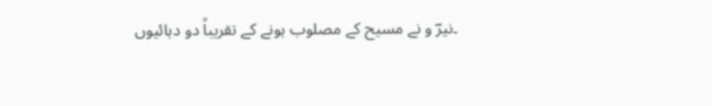۔نیرؔ و نے مسیح کے مصلوب ہونے کے تقریباً دو دہائیوں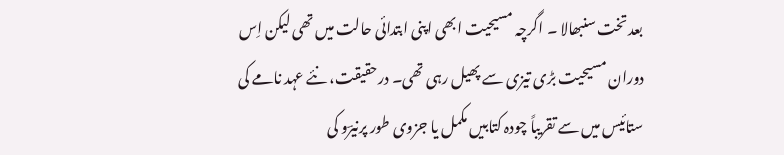بعد تخت سنبھالا ۔ اگرچہ مسیحیت ابھی اپنی ابتدائی حالت میں تھی لیکن اِس دوران مسیحیت بڑی تیزی سے پھیل رہی تھی۔ درحقیقت، نئے عہد نامے کی ستائیس میں سے تقریباً چودہ کتابیں مکمل یا جزوی طور پرنیرؔو کی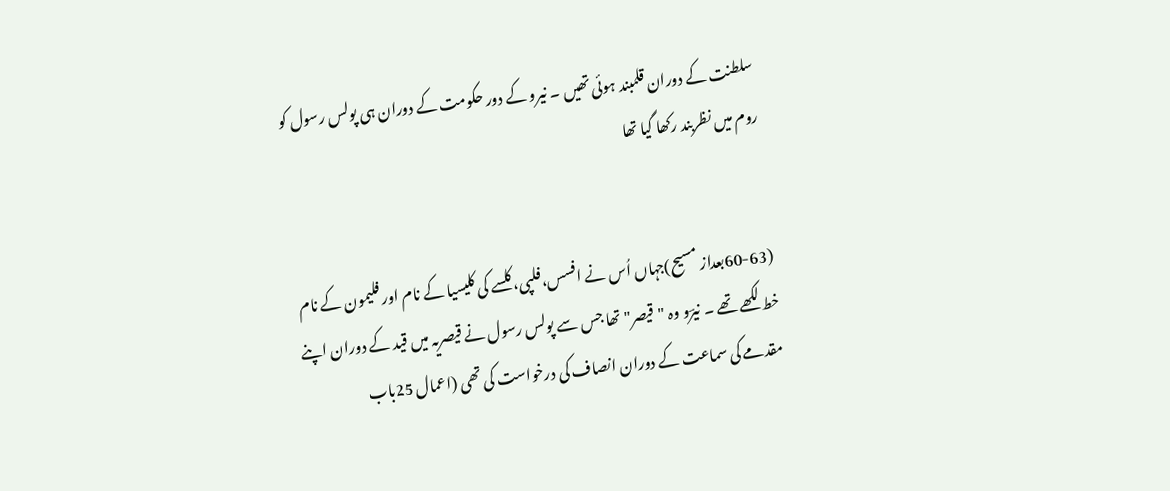سلطنت کے دوران قلمبند ہوئی تھیں ۔ نیرو کے دور حکومت کے دوران ہی پولس رسول کو روم میں نظربند رکھا گیا تھا


(60-63بعداز مسیح)جہاں اُس نے افسس،فلپی،کلسے کی کلیسیا کے نام اور فلیمون کے نام خط لکھے تھے ۔ نیرؔو وہ "قیصر" تھا جس سے پولس رسول نے قیصریہ میں قید کے دوران اپنے مقدمے کی سماعت کے دوران انصاف کی درخواست کی تھی (اعمال 25باب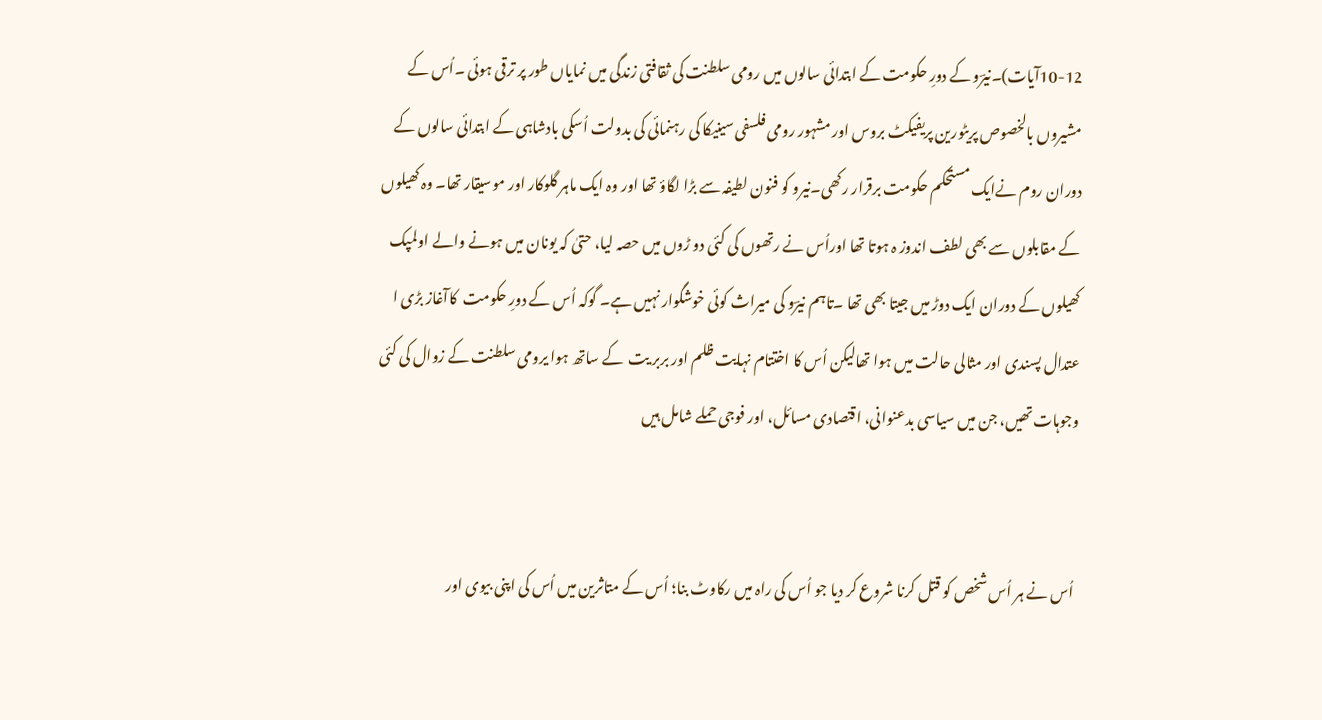10-12آیات)۔نیرؔو کے دورِ حکومت کے ابتدائی سالوں میں رومی سلطنت کی ثقافتی زندگی میں نمایاں طور پر ترقی ہوئی ۔اُس کے مشیروں بالخصوص پریٹورین پریفیکٹ بروس اور مشہور رومی فلسفی سینیکا کی رہنمائی کی بدولت اُسکی بادشاہی کے ابتدائی سالوں کے دوران روم نےایک مستحکم حکومت برقرار رکھی۔نیرو کو فنون لطیفہ سے بڑا لگاؤ تھا اور وہ ایک ماہر گلوکار اور موسیقار تھا۔ وہ کھیلوں کے مقابلوں سے بھی لطف اندوز ہ ہوتا تھا اوراُس نے رتھوں کی کئی دو ڑوں میں حصہ لیا، حتیٰ کہ یونان میں ہونے والے اولمپک کھیلوں کے دوران ایک دوڑ میں جیتا بھی تھا ۔تاہم نیرؔو کی میراث کوئی خوشگوار نہیں ہے۔ گوکہ اُس کے دورِ حکومت  کاآغاز بڑی ا عتدال پسندی اور مثالی حالت میں ہوا تھالیکن اُس کا اختتام نہایت ظلم اور بربر یت  کے ساتھ ہوا یرومی سلطنت کے زوال کی کئی وجوہات تھیں، جن میں سیاسی بدعنوانی، اقتصادی مسائل، اور فوجی حملے شامل ہیں


 اُس نے ہر اُس شخص کو قتل کرنا شروع کر دیا جو اُس کی راہ میں رکاوٹ بنا؛ اُس کے متاثرین میں اُس کی اپنی بیوی اور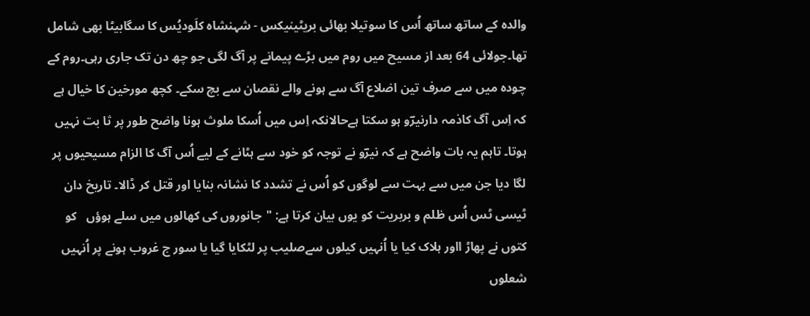والدہ کے ساتھ ساتھ اُس کا سوتیلا بھائی بریٹینیکس - شہنشاہ کلَودیُس کا سگابیٹا بھی شامل تھا۔جولائی 64 بعد از مسیح میں روم میں بڑے پیمانے پر آگ لگی جو چھ دن تک جاری رہی۔روم کے چودہ میں سے صرف تین اضلاع آگ سے ہونے والے نقصان سے بچ سکے۔ کچھ مورخین کا خیال ہے کہ اِس آگ کاذمہ دارنیرؔو ہو سکتا ہےحالانکہ اِس میں اُسکا ملوث ہونا واضح طور پر ثا بت نہیں ہوتا۔ تاہم یہ بات واضح ہے کہ نیرؔو نے توجہ کو خود سے ہٹانے کے لیے اُس آگ کا الزام مسیحیوں پر لگا دیا جن میں سے بہت سے لوگوں کو اُس نے تشدد کا نشانہ بنایا اور قتل کر ڈالا۔ تاریخ دان ٹیسی ٹس اُس ظلم و بربریت کو یوں بیان کرتا ہے: "جانوروں کی کھالوں میں سلے ہوؤں   کو کتوں نے پھاڑ ااور ہلاک کیا یا اُنہیں کیلوں سےصلیب پر لٹکایا گیا یا سور ج غروب ہونے پر اُنہیں شعلوں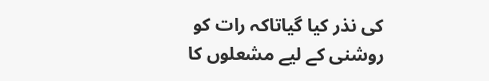کی نذر کیا گیاتاکہ رات کو روشنی کے لیے مشعلوں کا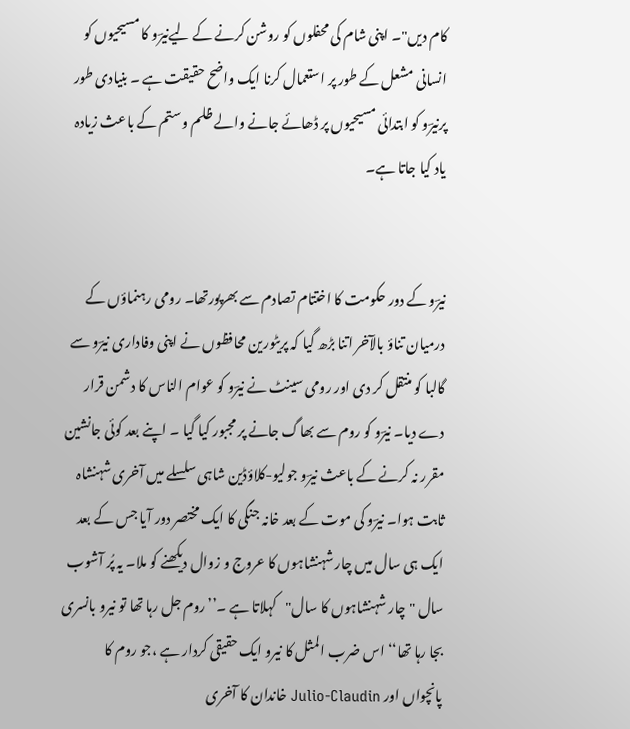کام دیں"۔ اپنی شام کی محفلوں کو روشن کرنے کے لیےنیرؔو کا مسیحیوں کو انسانی مشعل کے طور پر استعمال کرنا ایک واضح حقیقت ہے ۔ بنیادی طور پرنیرؔو کو ابتدائی مسیحیوں پر ڈھائے جانے والے ظلم و ستم کے باعث زیادہ یاد کیا جاتا ہے۔


نیرؔو کے دور حکومت کا اختتام تصادم سے بھرپورتھا۔ رومی رہنماؤں کے درمیان تناؤ بالآخر اتنا بڑھ گیا کہ پریٹورین محافظوں نے اپنی وفاداری نیرؔو سے گالبا کو منتقل کر دی اور رومی سینٹ نے نیرؔو کو عوام الناس کا دشمن قرار دے دیا۔ نیرؔو کو روم سے بھاگ جانے پر مجبور کیا گیا ۔ اپنے بعد کوئی جانشین مقرر نہ کرنے کے باعث نیرؔو جولیو-کلاؤڈین شاہی سلسلے میں آخری شہنشاہ ثابت ہوا۔ نیرؔو کی موت کے بعد خانہ جنگی کا ایک مختصر دور آیا جس کے بعد ایک ہی سال میں چار شہنشاہوں کا عروج و زوال دیکھنے کو ملا۔ یہ پُر آشوب سال "چار شہنشاہوں کا سال"کہلاتا ہے ۔’’روم جل رہا تھا تو نیرو بانسری بجا رہا تھا‘‘ اس ضرب المثل کا نیرو ایک حقیقی کردار ہے ،جو روم کا پانچواں اور Julio-Claudin خاندان کا آخری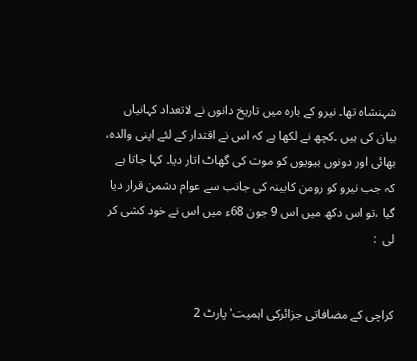شہنشاہ تھا۔ نیرو کے بارہ میں تاریخ دانوں نے لاتعداد کہانیاں بیان کی ہیں ۔کچھ نے لکھا ہے کہ اس نے اقتدار کے لئے اپنی والدہ، بھائی اور دونوں بیویوں کو موت کی گھاٹ اتار دیا۔ کہا جاتا ہے کہ جب نیرو کو رومن کابینہ کی جانب سے عوام دشمن قرار دیا گیا ،تو اس دکھ میں اس 9 جون 68ء میں اس نے خود کشی کر لی  :


کراچی کے مضافاتی جزائرکی اہمیت'پارٹ 2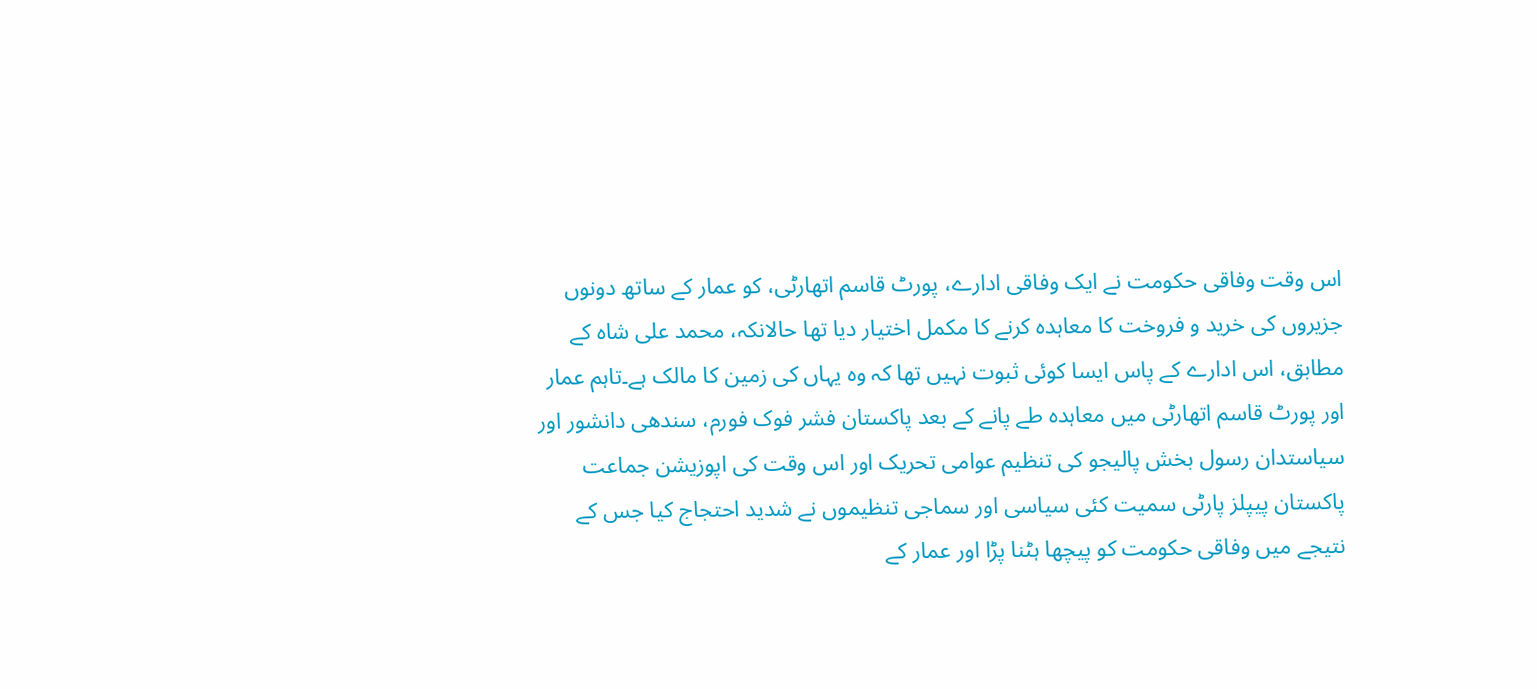اس وقت وفاقی حکومت نے ایک وفاقی ادارے، پورٹ قاسم اتھارٹی، کو عمار کے ساتھ دونوں جزیروں کی خرید و فروخت کا معاہدہ کرنے کا مکمل اختیار دیا تھا حالانکہ، محمد علی شاہ کے مطابق، اس ادارے کے پاس ایسا کوئی ثبوت نہیں تھا کہ وہ یہاں کی زمین کا مالک ہے۔تاہم عمار اور پورٹ قاسم اتھارٹی میں معاہدہ طے پانے کے بعد پاکستان فشر فوک فورم، سندھی دانشور اور سیاستدان رسول بخش پالیجو کی تنظیم عوامی تحریک اور اس وقت کی اپوزیشن جماعت پاکستان پیپلز پارٹی سمیت کئی سیاسی اور سماجی تنظیموں نے شدید احتجاج کیا جس کے نتیجے میں وفاقی حکومت کو پیچھا ہٹنا پڑا اور عمار کے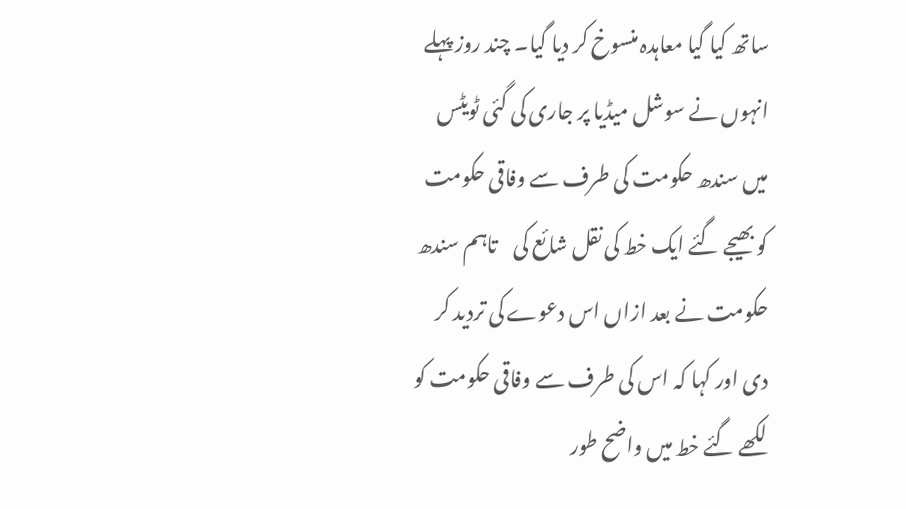ساتھ کیا گیا معاہدہ منسوخ کر دیا گیا۔ چند روز پہلے انہوں نے سوشل میڈیا پر جاری کی گئی ٹویٹس میں سندھ حکومت کی طرف سے وفاقی حکومت کو بھیجے گئے ایک خط کی نقل شائع کی    تاہم سندھ حکومت نے بعد ازاں اس دعوے کی تردید کر دی اور کہا کہ اس کی طرف سے وفاقی حکومت کو لکھے گئے خط میں واضح طور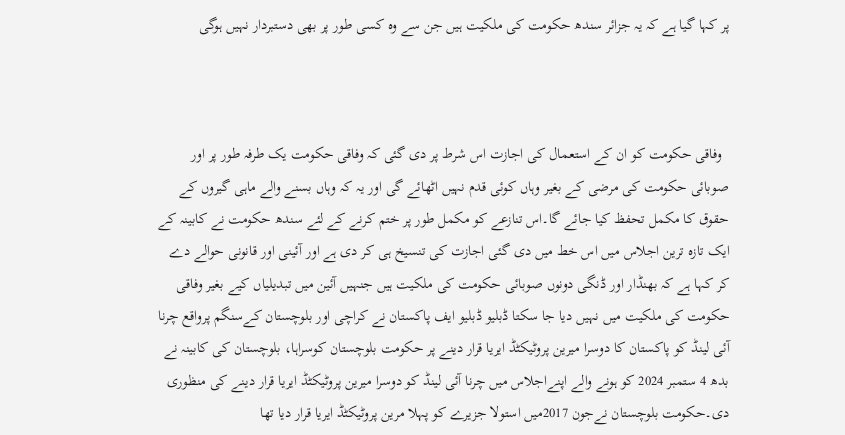پر کہا گیا ہے کہ یہ جزائر سندھ حکومت کی ملکیت ہیں جن سے وہ کسی طور پر بھی دستبردار نہیں ہوگی



  وفاقی حکومت کو ان کے استعمال کی اجازت اس شرط پر دی گئی کہ وفاقی حکومت یک طرفہ طور پر اور صوبائی حکومت کی مرضی کے بغیر وہاں کوئی قدم نہیں اٹھائے گی اور یہ کہ وہاں بسنے والے ماہی گیروں کے حقوق کا مکمل تحفظ کیا جائے گا۔اس تنازعے کو مکمل طور پر ختم کرنے کے لئے سندھ حکومت نے کابینہ کے ایک تازہ ترین اجلاس میں اس خط میں دی گئی اجازت کی تنسیخ ہی کر دی ہے اور آئینی اور قانونی حوالے دے کر کہا ہے کہ بھنڈار اور ڈنگی دونوں صوبائی حکومت کی ملکیت ہیں جنہیں آئین میں تبدیلیاں کیے بغیر وفاقی حکومت کی ملکیت میں نہیں دیا جا سکتا ڈبلیو ڈبلیو ایف پاکستان نے کراچی اور بلوچستان کےسنگم پرواقع چرنا آئی لینڈ کو پاکستان کا دوسرا میرین پروٹیکٹڈ ایریا قرار دینے پر حکومت بلوچستان کوسراہا، بلوچستان کی کابینہ نے بدھ 4 ستمبر 2024 کو ہونے والے اپنےاجلاس میں چرنا آئی لینڈ کو دوسرا میرین پروٹیکٹڈ ایریا قرار دینے کی منظوری دی۔حکومت بلوچستان نےجون 2017میں استولا جزیرے کو پہلا مرین پروٹیکٹڈ ایریا قرار دیا تھا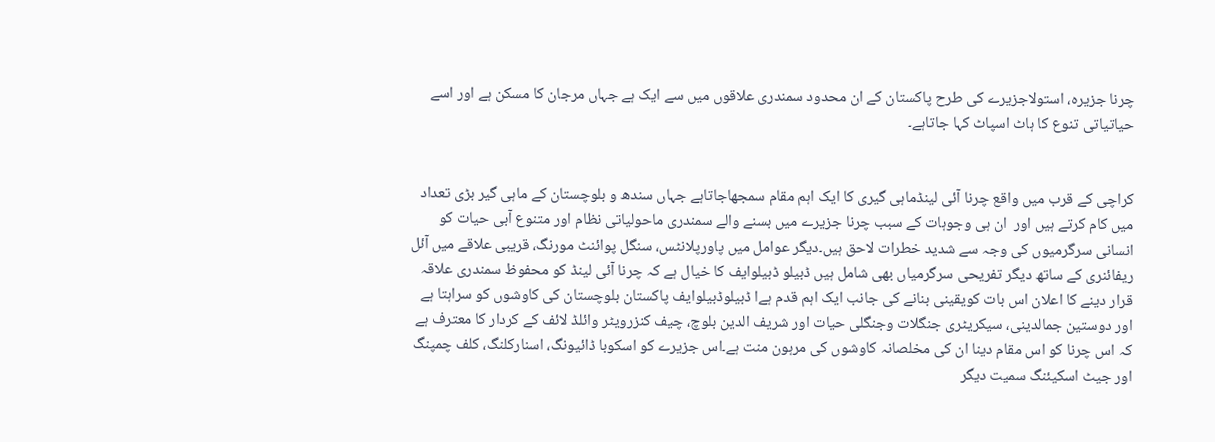چرنا جزیرہ، استولاجزیرے کی طرح پاکستان کے ان محدود سمندری علاقوں میں سے ایک ہے جہاں مرجان کا مسکن ہے اور اسے حیاتیاتی تنوع کا ہاٹ اسپاٹ کہا جاتاہے۔


کراچی کے قرب میں واقع چرنا آئی لینڈماہی گیری کا ایک اہم مقام سمجھاجاتاہے جہاں سندھ و بلوچستان کے ماہی گیر بڑی تعداد میں کام کرتے ہیں اور  ان ہی وجوہات کے سبب چرنا جزیرے میں بسنے والے سمندری ماحولیاتی نظام اور متنوع آبی حیات کو انسانی سرگرمیوں کی وجہ سے شدید خطرات لاحق ہیں۔دیگر عوامل میں پاورپلانٹس، سنگل پوائنٹ مورنگ، قریبی علاقے میں آئل ریفائنری کے ساتھ دیگر تفریحی سرگرمیاں بھی شامل ہیں ڈبیلو ڈبیلوایف کا خیال ہے کہ چرنا آئی لینڈ کو محفوظ سمندری علاقہ قرار دینے کا اعلان اس بات کویقینی بنانے کی جانب ایک اہم قدم ہےا ڈبیلوڈبیلوایف پاکستان بلوچستان کی کاوشوں کو سراہتا ہے اور دوستین جمالدینی، سیکریٹری جنگلات وجنگلی حیات اور شریف الدین بلوچ، چیف کنزرویٹر وائلڈ لائف کے کردار کا معترف ہے کہ اس چرنا کو اس مقام دینا ان کی مخلصانہ کاوشوں کی مرہون منت ہے۔اس جزیرے کو اسکوبا ڈائیونگ، اسنارکلنگ، کلف چمپنگ اور جیٹ اسکیئنگ سمیت دیگر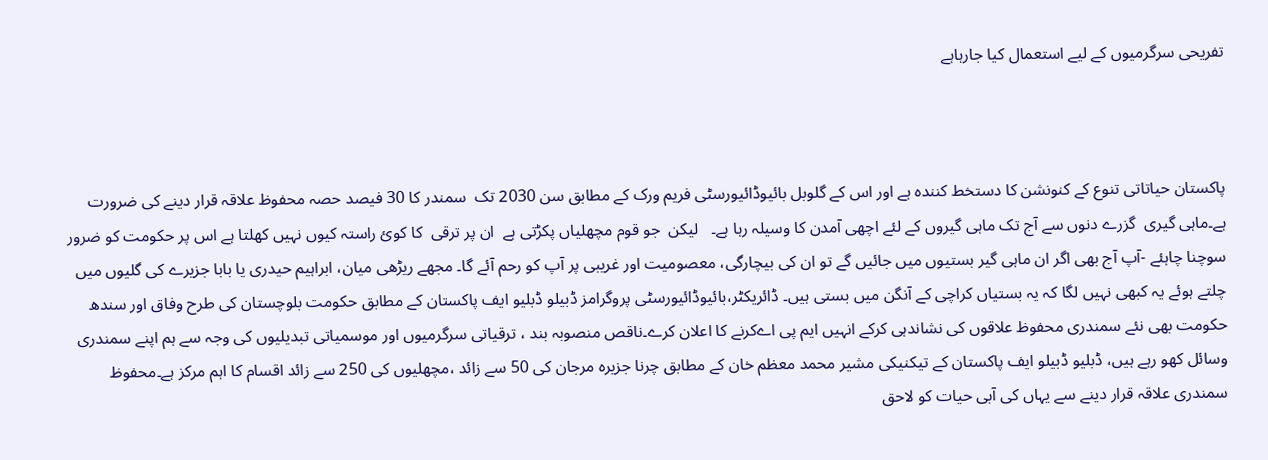تفریحی سرگرمیوں کے لیے استعمال کیا جارہاہے



پاکستان حیاتاتی تنوع کے کنونشن کا دستخط کنندہ ہے اور اس کے گلوبل بائیوڈائیورسٹی فریم ورک کے مطابق سن 2030 تک  سمندر کا 30 فیصد حصہ محفوظ علاقہ قرار دینے کی ضرورت ہے۔ماہی گیری  گزرے دنوں سے آج تک ماہی گیروں کے لئے اچھی آمدن کا وسیلہ رہا ہے۔   لیکن  جو قوم مچھلیاں پکڑتی ہے  ان پر ترقی  کا کوئ راستہ کیوں نہیں کھلتا ہے اس پر حکومت کو ضرور سوچنا چاہئے -آپ آج بھی اگر ان ماہی گیر بستیوں میں جائیں گے تو ان کی بیچارگی، معصومیت اور غریبی پر آپ کو رحم آئے گا۔ مجھے ریڑھی میان، ابراہیم حیدری یا بابا جزیرے کی گلیوں میں چلتے ہوئے یہ کبھی نہیں لگا کہ یہ بستیاں کراچی کے آنگن میں بستی ہیں۔ ڈائریکٹر،بائیوڈائیورسٹی پروگرامز ڈبیلو ڈبلیو ایف پاکستان کے مطابق حکومت بلوچستان کی طرح وفاق اور سندھ حکومت بھی نئے سمندری محفوظ علاقوں کی نشاندہی کرکے انہیں ایم پی اےکرنے کا اعلان کرے۔ناقص منصوبہ بند ، ترقیاتی سرگرمیوں اور موسمیاتی تبدیلیوں کی وجہ سے ہم اپنے سمندری وسائل کھو رہے ہیں، ڈبلیو ڈبیلو ایف پاکستان کے تیکنیکی مشیر محمد معظم خان کے مطابق چرنا جزیرہ مرجان کی 50 سے زائد ،مچھلیوں کی 250 سے زائد اقسام کا اہم مرکز ہے۔محفوظ سمندری علاقہ قرار دینے سے یہاں کی آبی حیات کو لاحق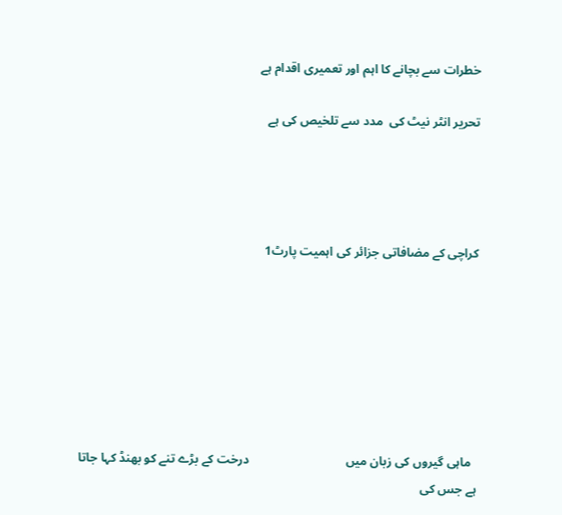خطرات سے بچانے کا اہم اور تعمیری اقدام ہے

تحریر انٹر نیٹ کی  مدد سے تلخیص کی ہے




کراچی کے مضافاتی جزائر کی اہمیت پارٹ1







  ماہی گیروں کی زبان میں                               درخت کے بڑے تنے کو بھنڈ کہا جاتا ہے جس کی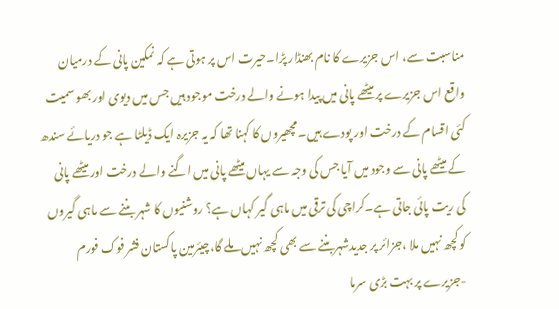مناسبت سے، اس جزیرے کا نام بھنڈار پڑا۔حیرت اس پر ہوتی ہے کہ نمکین پانی کے درمیان واقع اس جزیرے پر میٹھے پانی میں پیدا ہونے والے درخت موجود ہیں جس میں دیوی اور بھو سمیت کئی اقسام کے درخت اور پودے ہیں۔مچھیروں کا کہنا تھا کہ یہ جزیرہ ایک ڈیلٹا ہے جو دریائے سندھ کے میٹھے پانی سے وجود میں آیا جس کی وجہ سے یہاں میٹھے پانی میں اگنے والے درخت اور میٹھے پانی کی ریت پائی جاتی ہے۔کراچی کی ترقی میں ماہی گیر کہاں ہے؟ روشنیوں کا شہر بننے سے ماہی گیروں کو کچھ نہیں ملا ،جزائر پر جدیدشہربننے سے بھی کچھ نہیں ملے گا،چیئرمین پاکستان فشر فوک فورم -جزیرے پر بہت بڑی سرما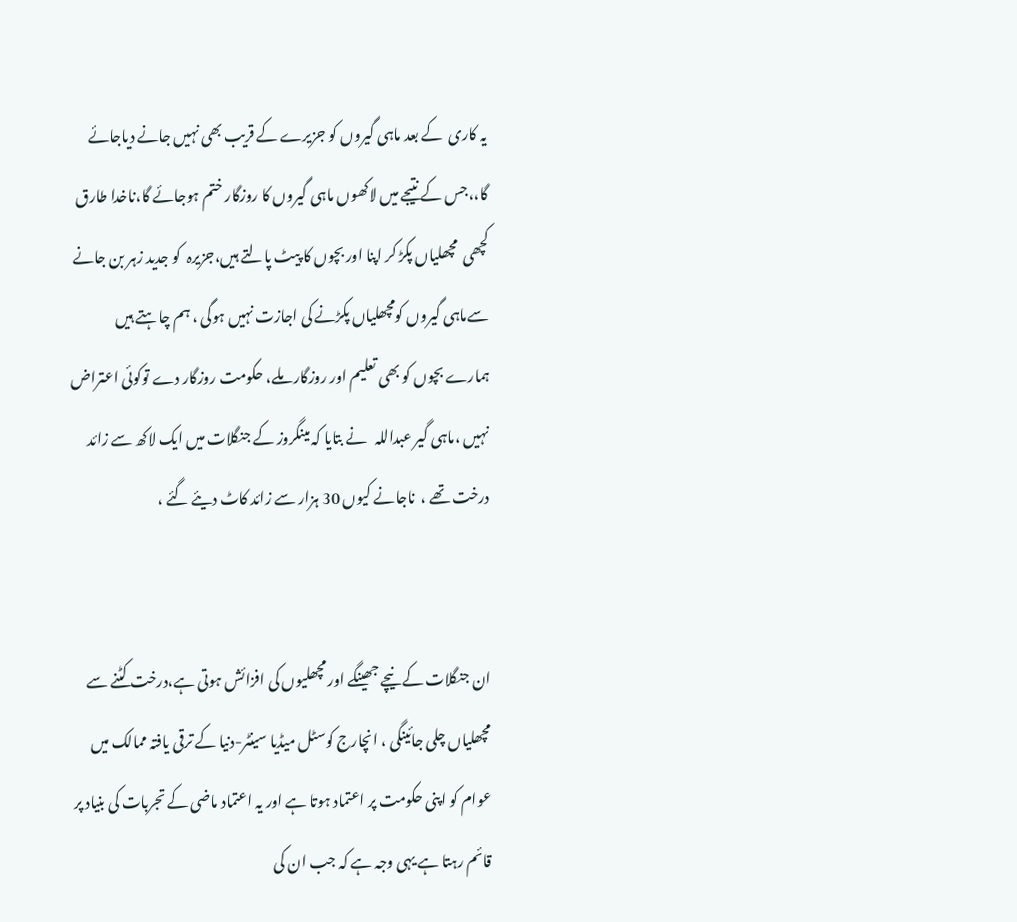یہ کاری  کے بعد ماہی گیروں کو جزیرے کے قریب بھی نہیں جانے دیاجائے گا،،جس کے نتیجے میں لاکھوں ماہی گیروں کا روزگار ختم ہوجائے گا،ناخدا طارق کچھی  مچھلیاں پکڑ کر اپنا اور بچوں کا پیٹ پالتے ہیں،جزیرہ  کو جدید زہر بن جانے سےماہی گیروں کومچھلیاں پکڑنے کی اجازت نہیں ہوگی ، ہم چاہتے ہیں ہمارے بچوں کو بھی تعلیم اور روزگار ملے، حکومت روزگار دے توکوئی اعتراض نہیں ،ماہی گیر عبداللہ   نے بتایا کہ مینگروز کے جنگلات میں ایک لاکھ سے زائد درخت تھے ،  ناجانے کیوں 30 ہزار سے زائد کاٹ دیئے گئے ،


ان جنگلات کے نیچے جھینگے اور مچھلیوں کی افزائش ہوتی ہے،درخت کٹنے سے مچھلیاں چلی جائینگی ، انچارج کوسٹل میڈیا سینٹر-دنیا کے ترقی یافتہ ممالک میں عوام کو اپنی حکومت پر اعتماد ہوتا ہے اور یہ اعتماد ماضی کے تجربات کی بنیاد پر قائم رہتا ہے یہی وجہ ہے کہ جب ان کی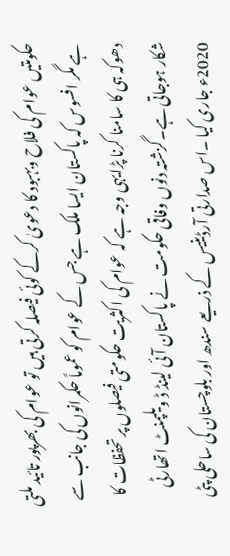حکومتیں عوام کی فلاح وبہبود کا دعویٰ کرکے کوئی فیصلہ کرتی ہیں تو عوام کی بھرپور تائید ملتی ہے مگر افسوس کہ پاکستان ایسا ملک ہے جس کے عوام کو عموماً حکمرانوں کی جانب سے دھوکہ ہی کا سامنا کرنا پڑایہی وجہ ہے کہ عوام کی اکثریت حکومتی فیصلوں پر تحفظات کا شکار ہوجاتی ہے۔گزشتہ دنوں وفاقی حکومت نے پاکستان آئی لینڈ ڈ ویلپمنٹ اتھارٹی 2020ء جاری کیا ۔اس صدارتی آرڈینیس کے ذریعے سندھ اور بلوچستان کی ساحلی پٹی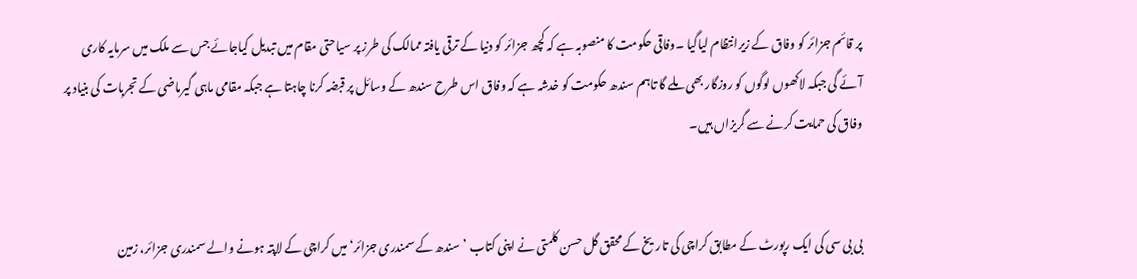پر قائم جزائر کو وفاق کے زیرانتظام لیاگیا ۔وفاقی حکومت کا منصوبہ ہے کہ کچھ جزائر کو دنیا کے ترقی یافتہ ممالک کی طرز پر سیاحتی مقام میں تبدیل کیاجائے جس سے ملک میں سرمایہ کاری آئے گی جبکہ لاکھوں لوگوں کو روزگار بھی ملے گا تاہم سندھ حکومت کو خدشہ ہے کہ وفاق اس طرح سندھ کے وسائل پر قبضہ کرنا چاہتا ہے جبکہ مقامی ماہی گیرماضی کے تجربات کی بنیاد پر وفاق کی حمایت کرنے سے گریزاں ہیں۔


بی بی سی کی ایک رپورٹ کے مطابق کراچی کی تاریخ کے محقق گل حسن کلمتی نے اپنی کتاب ’سندھ کے سمندری جزائر‘ میں کراچی کے لاپتہ ہونے والے سمندری جزائر، زمین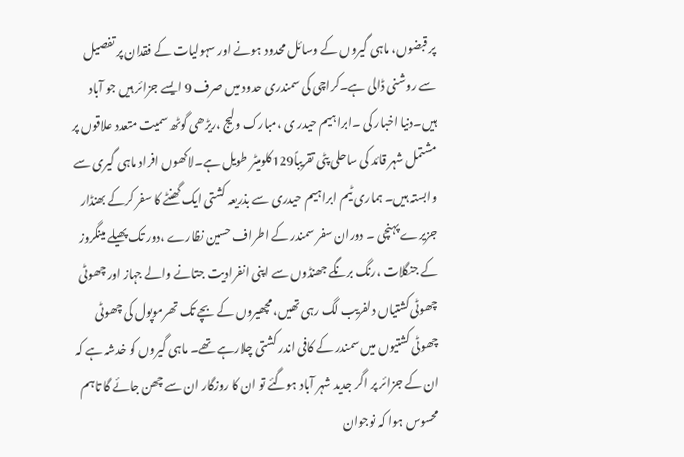پر قبضوں، ماہی گیروں کے وسائل محدود ہونے اور سہولیات کے فقدان پر تفصیل سے روشنی ڈالی ہے۔کراچی کی سمندری حدود میں صرف 9 ایسے جزائر ہیں جو آباد ہیں۔دنیا اخبار کی ۔ابراہیم حیدر ی ،مبارک ولیج ،ریڑھی گوٹھ سمیت متعدد علاقوں پر مشتمل شہر قائد کی ساحلی پٹی تقریباً129کلومیٹر طویل ہے۔لاکھوں افراد ماہی گیری سے وابستہ ہیں۔ ہماری ٹیم ابراہیم حیدری سے بذریعہ کشتی ایک گھنٹے کا سفر کرکے بھنڈار جزیرے پہنچی ۔ دوران سفر سمندر کے اطراف حسین نظارے ،دور تک پھیلے مینگروز کے جنگلات ،رنگ برنگے جھنڈوں سے اپنی انفرادیت جتانے والے جہاز اور چھوٹی چھوٹی کشتیاں دلفریب لگ رہی تھیں، مچھیروں کے بچے تک تھرموپول کی چھوٹی چھوٹی کشتیوں میں سمندر کے کافی اندر کشتی چلارہے تھے۔ ماہی گیروں کو خدشہ ہے کہ ان کے جزائر پر اگر جدید شہر آباد ہوگئے تو ان کا روزگار ان سے چھن جائے گا تاہم محسوس ہوا کہ نوجوان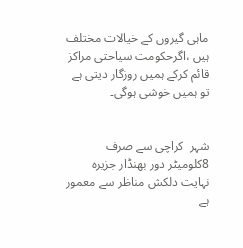ماہی گیروں کے خیالات مختلف ہیں ،اگرحکومت سیاحتی مراکز قائم کرکے ہمیں روزگار دیتی ہے تو ہمیں خوشی ہوگی۔


شہر  کراچی سے صرف   8کلومیٹر دور بھنڈار جزیرہ  نہایت دلکش مناظر سے معمور ہے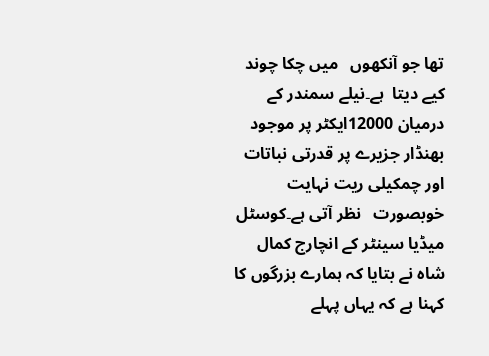تھا جو آنکھوں   میں چکا چوند کیے دیتا  ہے۔نیلے سمندر کے درمیان 12000ایکٹر پر موجود بھنڈار جزیرے پر قدرتی نباتات اور چمکیلی ریت نہایت خوبصورت   نظر آتی ہے۔کوسٹل میڈیا سینٹر کے انچارج کمال شاہ نے بتایا کہ ہمارے بزرگوں کا کہنا ہے کہ یہاں پہلے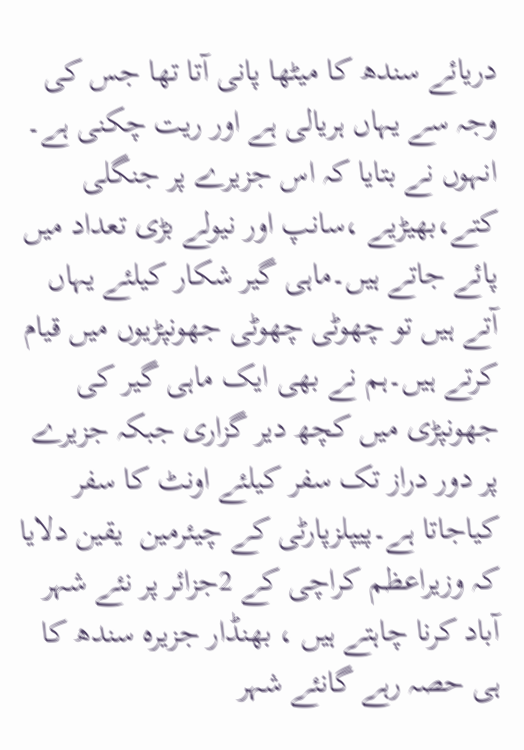دریائے سندھ کا میٹھا پانی آتا تھا جس کی وجہ سے یہاں ہریالی ہے اور ریت چکنی ہے۔ انہوں نے بتایا کہ اس جزیرے پر جنگلی کتے،بھیڑیے ،سانپ اور نیولے بڑی تعداد میں پائے جاتے ہیں۔ماہی گیر شکار کیلئے یہاں آتے ہیں تو چھوٹی چھوٹی جھونپڑیوں میں قیام کرتے ہیں۔ہم نے بھی ایک ماہی گیر کی جھونپڑی میں کچھ دیر گزاری جبکہ جزیرے پر دور دراز تک سفر کیلئے اونٹ کا سفر کیاجاتا ہے۔پیپلزپارٹی کے چیئرمین  یقین دلایا کہ وزیراعظم کراچی کے 2جزائر پر نئے شہر آباد کرنا چاہتے ہیں ، بھنڈار جزیرہ سندھ کا ہی حصہ رہے گانئے شہر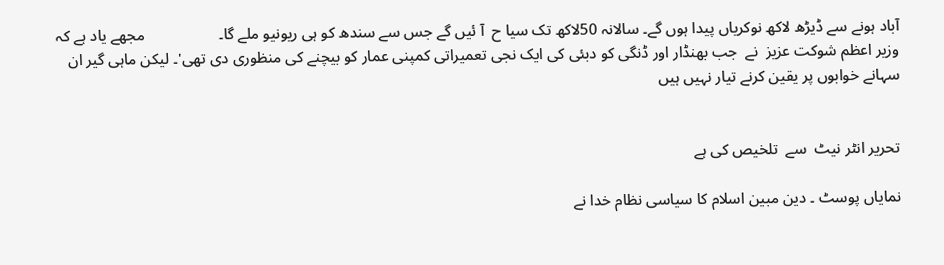آباد ہونے سے ڈیڑھ لاکھ نوکریاں پیدا ہوں گے۔ سالانہ 50لاکھ تک سیا ح  آ ئیں گے جس سے سندھ کو ہی ریونیو ملے گا۔                   مجھے یاد ہے کہ   وزیر اعظم شوکت عزیز  نے  جب بھنڈار اور ڈنگی کو دبئی کی ایک نجی تعمیراتی کمپنی عمار کو بیچنے کی منظوری دی تھی'۔ لیکن ماہی گیر ان سہانے خوابوں پر یقین کرنے تیار نہیں ہیں


تحریر انٹر نیٹ  سے  تلخیص کی ہے

نمایاں پوسٹ ۔ دین مبین اسلام کا سیاسی نظام خدا نے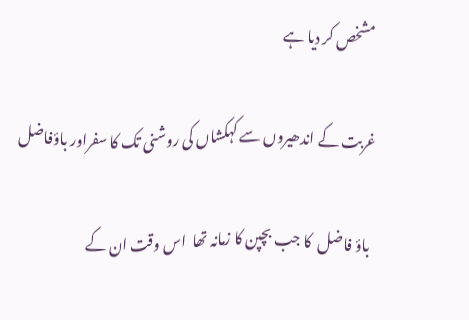مشخص کر دیا ہے

غربت کے اندھیروں سے کہکشاں کی روشنی تک کا سفراور باؤفاضل

  باؤ فاضل  کا جب بچپن کا زمانہ تھا  اس وقت ان کے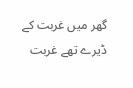گھر میں غربت کے ڈیرے تھے غربت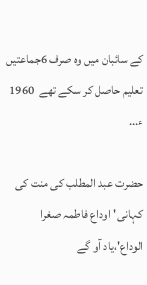کے سائبان میں وہ صرف 6جماعتیں تعلیم حاصل کر سکے تھے  1960  ء...

حضرت عبد المطلب کی منت کی کہانی'اوداع فاطمہ صغرا الوداع'،یاد آو گے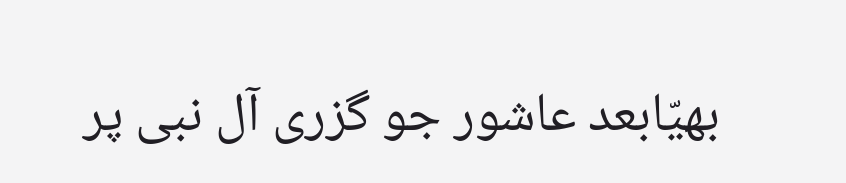بھیّابعد عاشور جو گزری آل نبی پر